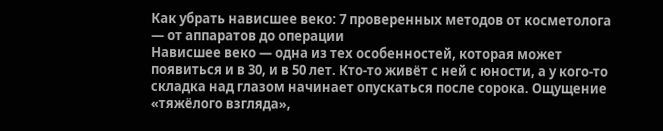Как убрать нависшее веко: 7 проверенных методов от косметолога — от аппаратов до операции
Нависшее веко — одна из тех особенностей, которая может появиться и в 30, и в 50 лет. Кто-то живёт с ней с юности, а у кого-то складка над глазом начинает опускаться после сорока. Ощущение «тяжёлого взгляда»,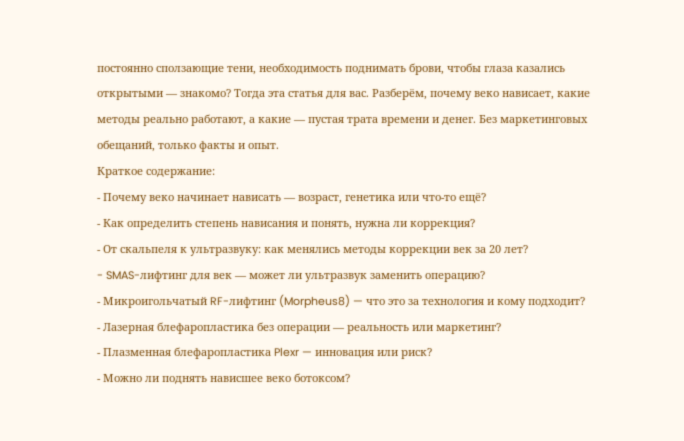постоянно сползающие тени, необходимость поднимать брови, чтобы глаза казались открытыми — знакомо? Тогда эта статья для вас. Разберём, почему веко нависает, какие методы реально работают, а какие — пустая трата времени и денег. Без маркетинговых обещаний, только факты и опыт.
Краткое содержание:
- Почему веко начинает нависать — возраст, генетика или что-то ещё?
- Как определить степень нависания и понять, нужна ли коррекция?
- От скальпеля к ультразвуку: как менялись методы коррекции век за 20 лет?
- SMAS-лифтинг для век — может ли ультразвук заменить операцию?
- Микроигольчатый RF-лифтинг (Morpheus8) — что это за технология и кому подходит?
- Лазерная блефаропластика без операции — реальность или маркетинг?
- Плазменная блефаропластика Plexr — инновация или риск?
- Можно ли поднять нависшее веко ботоксом?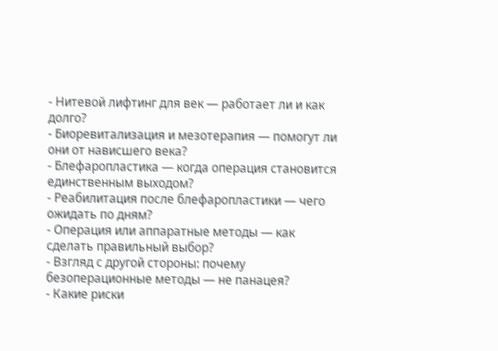- Нитевой лифтинг для век — работает ли и как долго?
- Биоревитализация и мезотерапия — помогут ли они от нависшего века?
- Блефаропластика — когда операция становится единственным выходом?
- Реабилитация после блефаропластики — чего ожидать по дням?
- Операция или аппаратные методы — как сделать правильный выбор?
- Взгляд с другой стороны: почему безоперационные методы — не панацея?
- Какие риски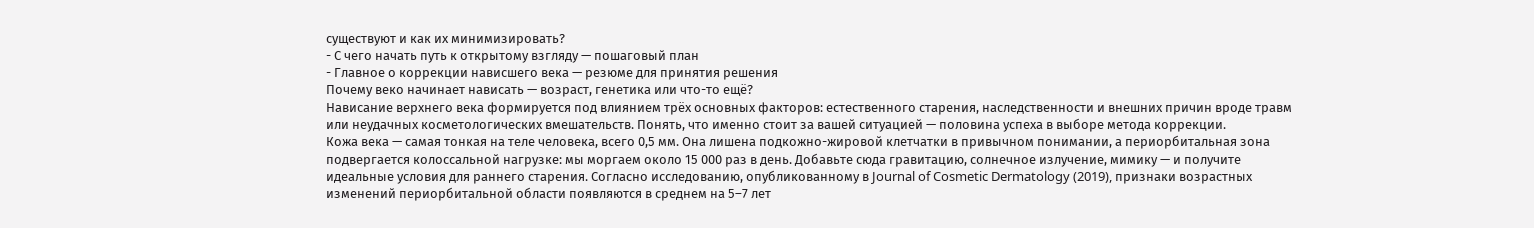существуют и как их минимизировать?
- С чего начать путь к открытому взгляду — пошаговый план
- Главное о коррекции нависшего века — резюме для принятия решения
Почему веко начинает нависать — возраст, генетика или что-то ещё?
Нависание верхнего века формируется под влиянием трёх основных факторов: естественного старения, наследственности и внешних причин вроде травм или неудачных косметологических вмешательств. Понять, что именно стоит за вашей ситуацией — половина успеха в выборе метода коррекции.
Кожа века — самая тонкая на теле человека, всего 0,5 мм. Она лишена подкожно-жировой клетчатки в привычном понимании, а периорбитальная зона подвергается колоссальной нагрузке: мы моргаем около 15 000 раз в день. Добавьте сюда гравитацию, солнечное излучение, мимику — и получите идеальные условия для раннего старения. Согласно исследованию, опубликованному в Journal of Cosmetic Dermatology (2019), признаки возрастных изменений периорбитальной области появляются в среднем на 5–7 лет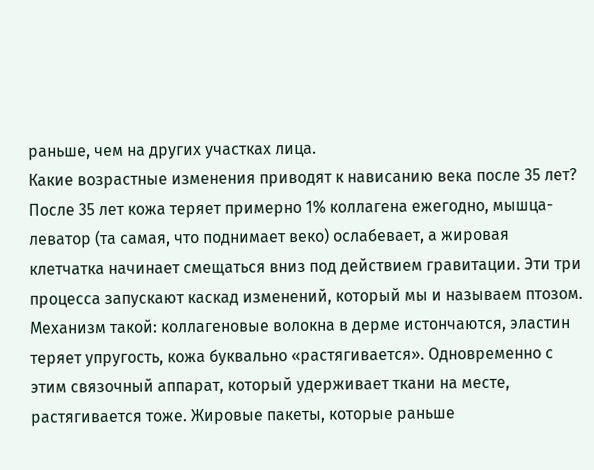раньше, чем на других участках лица.
Какие возрастные изменения приводят к нависанию века после 35 лет?
После 35 лет кожа теряет примерно 1% коллагена ежегодно, мышца-леватор (та самая, что поднимает веко) ослабевает, а жировая клетчатка начинает смещаться вниз под действием гравитации. Эти три процесса запускают каскад изменений, который мы и называем птозом.
Механизм такой: коллагеновые волокна в дерме истончаются, эластин теряет упругость, кожа буквально «растягивается». Одновременно с этим связочный аппарат, который удерживает ткани на месте, растягивается тоже. Жировые пакеты, которые раньше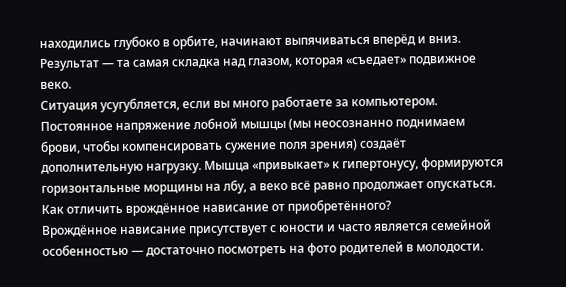находились глубоко в орбите, начинают выпячиваться вперёд и вниз. Результат — та самая складка над глазом, которая «съедает» подвижное веко.
Ситуация усугубляется, если вы много работаете за компьютером. Постоянное напряжение лобной мышцы (мы неосознанно поднимаем брови, чтобы компенсировать сужение поля зрения) создаёт дополнительную нагрузку. Мышца «привыкает» к гипертонусу, формируются горизонтальные морщины на лбу, а веко всё равно продолжает опускаться.
Как отличить врождённое нависание от приобретённого?
Врождённое нависание присутствует с юности и часто является семейной особенностью — достаточно посмотреть на фото родителей в молодости.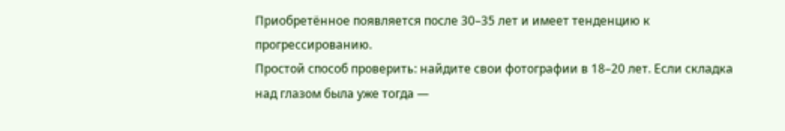Приобретённое появляется после 30–35 лет и имеет тенденцию к прогрессированию.
Простой способ проверить: найдите свои фотографии в 18–20 лет. Если складка над глазом была уже тогда —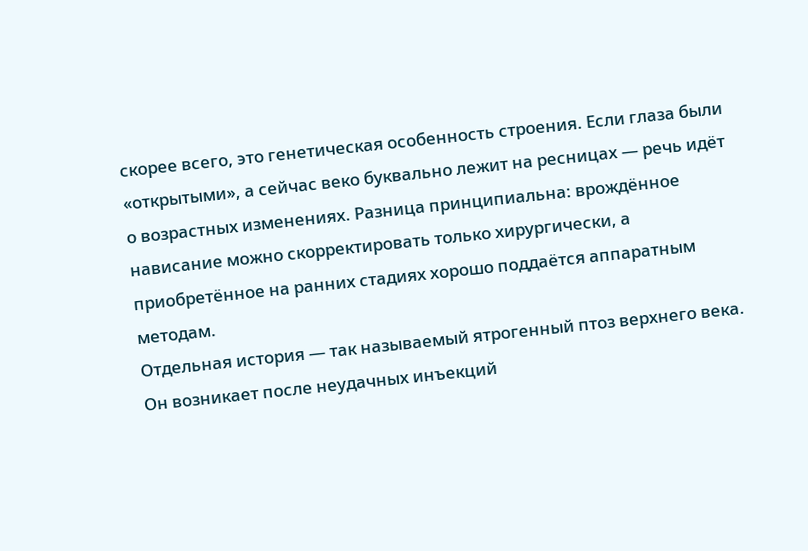скорее всего, это генетическая особенность строения. Если глаза были «открытыми», а сейчас веко буквально лежит на ресницах — речь идёт о возрастных изменениях. Разница принципиальна: врождённое нависание можно скорректировать только хирургически, а приобретённое на ранних стадиях хорошо поддаётся аппаратным методам.
Отдельная история — так называемый ятрогенный птоз верхнего века. Он возникает после неудачных инъекций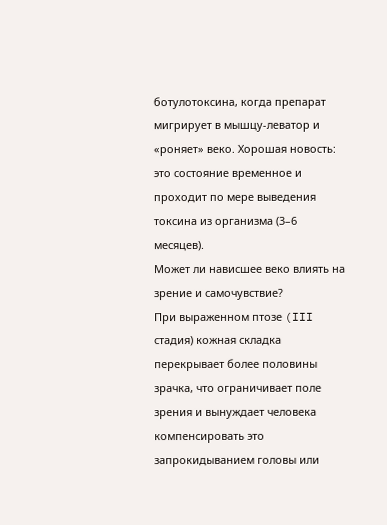ботулотоксина, когда препарат мигрирует в мышцу-леватор и «роняет» веко. Хорошая новость: это состояние временное и проходит по мере выведения токсина из организма (3–6 месяцев).
Может ли нависшее веко влиять на зрение и самочувствие?
При выраженном птозе (III стадия) кожная складка перекрывает более половины зрачка, что ограничивает поле зрения и вынуждает человека компенсировать это запрокидыванием головы или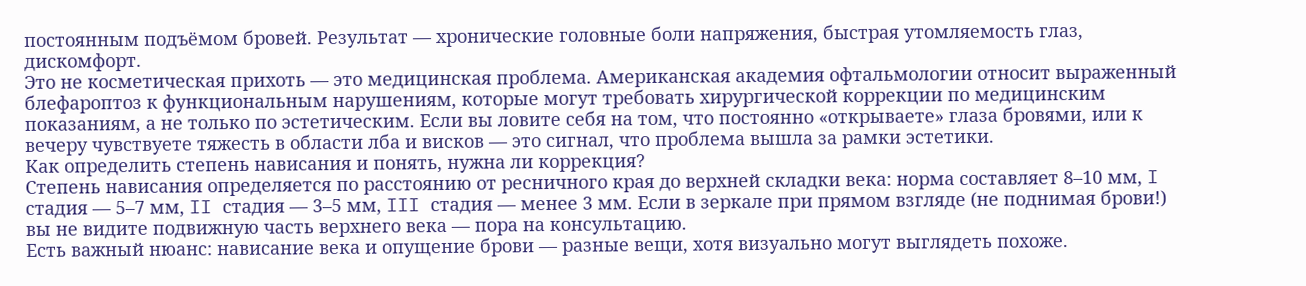постоянным подъёмом бровей. Результат — хронические головные боли напряжения, быстрая утомляемость глаз, дискомфорт.
Это не косметическая прихоть — это медицинская проблема. Американская академия офтальмологии относит выраженный блефароптоз к функциональным нарушениям, которые могут требовать хирургической коррекции по медицинским показаниям, а не только по эстетическим. Если вы ловите себя на том, что постоянно «открываете» глаза бровями, или к вечеру чувствуете тяжесть в области лба и висков — это сигнал, что проблема вышла за рамки эстетики.
Как определить степень нависания и понять, нужна ли коррекция?
Степень нависания определяется по расстоянию от ресничного края до верхней складки века: норма составляет 8–10 мм, I стадия — 5–7 мм, II стадия — 3–5 мм, III стадия — менее 3 мм. Если в зеркале при прямом взгляде (не поднимая брови!) вы не видите подвижную часть верхнего века — пора на консультацию.
Есть важный нюанс: нависание века и опущение брови — разные вещи, хотя визуально могут выглядеть похоже.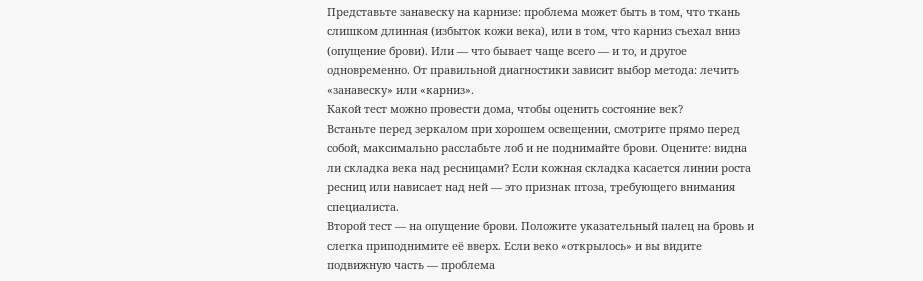Представьте занавеску на карнизе: проблема может быть в том, что ткань слишком длинная (избыток кожи века), или в том, что карниз съехал вниз (опущение брови). Или — что бывает чаще всего — и то, и другое одновременно. От правильной диагностики зависит выбор метода: лечить «занавеску» или «карниз».
Какой тест можно провести дома, чтобы оценить состояние век?
Встаньте перед зеркалом при хорошем освещении, смотрите прямо перед собой, максимально расслабьте лоб и не поднимайте брови. Оцените: видна ли складка века над ресницами? Если кожная складка касается линии роста ресниц или нависает над ней — это признак птоза, требующего внимания специалиста.
Второй тест — на опущение брови. Положите указательный палец на бровь и слегка приподнимите её вверх. Если веко «открылось» и вы видите подвижную часть — проблема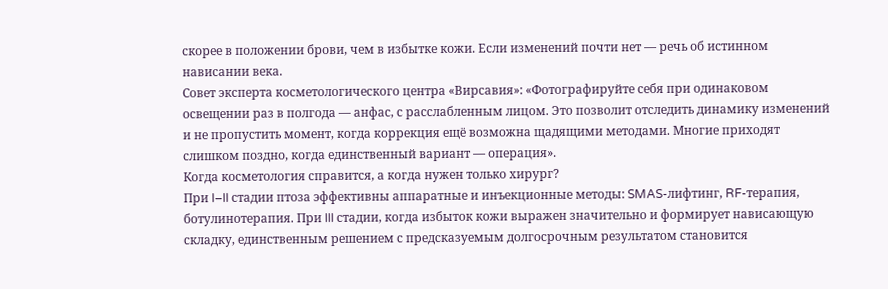скорее в положении брови, чем в избытке кожи. Если изменений почти нет — речь об истинном нависании века.
Совет эксперта косметологического центра «Вирсавия»: «Фотографируйте себя при одинаковом освещении раз в полгода — анфас, с расслабленным лицом. Это позволит отследить динамику изменений и не пропустить момент, когда коррекция ещё возможна щадящими методами. Многие приходят слишком поздно, когда единственный вариант — операция».
Когда косметология справится, а когда нужен только хирург?
При I–II стадии птоза эффективны аппаратные и инъекционные методы: SMAS-лифтинг, RF-терапия, ботулинотерапия. При III стадии, когда избыток кожи выражен значительно и формирует нависающую складку, единственным решением с предсказуемым долгосрочным результатом становится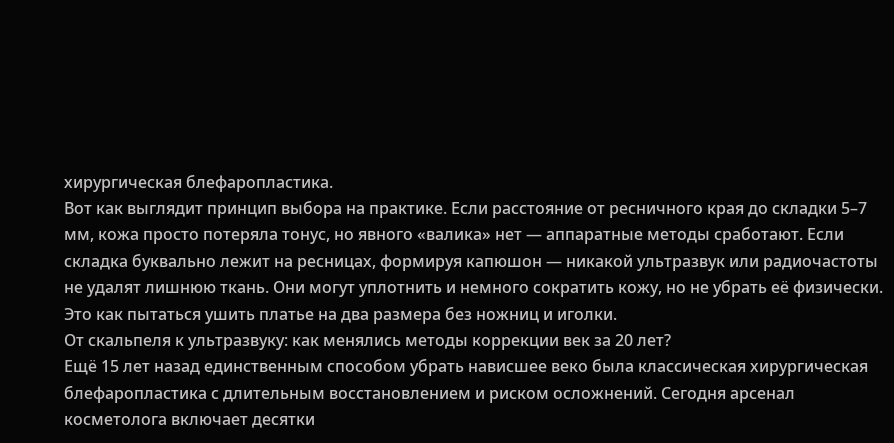хирургическая блефаропластика.
Вот как выглядит принцип выбора на практике. Если расстояние от ресничного края до складки 5–7 мм, кожа просто потеряла тонус, но явного «валика» нет — аппаратные методы сработают. Если складка буквально лежит на ресницах, формируя капюшон — никакой ультразвук или радиочастоты не удалят лишнюю ткань. Они могут уплотнить и немного сократить кожу, но не убрать её физически. Это как пытаться ушить платье на два размера без ножниц и иголки.
От скальпеля к ультразвуку: как менялись методы коррекции век за 20 лет?
Ещё 15 лет назад единственным способом убрать нависшее веко была классическая хирургическая блефаропластика с длительным восстановлением и риском осложнений. Сегодня арсенал косметолога включает десятки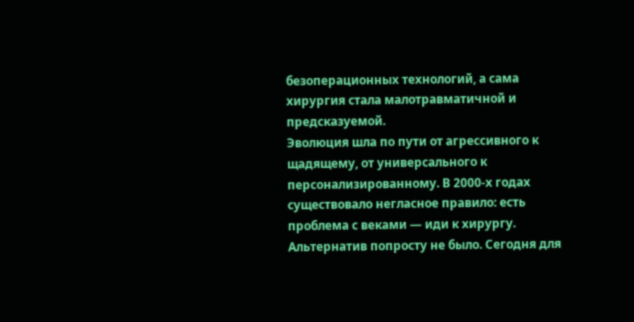безоперационных технологий, а сама хирургия стала малотравматичной и предсказуемой.
Эволюция шла по пути от агрессивного к щадящему, от универсального к персонализированному. В 2000-х годах существовало негласное правило: есть проблема с веками — иди к хирургу. Альтернатив попросту не было. Сегодня для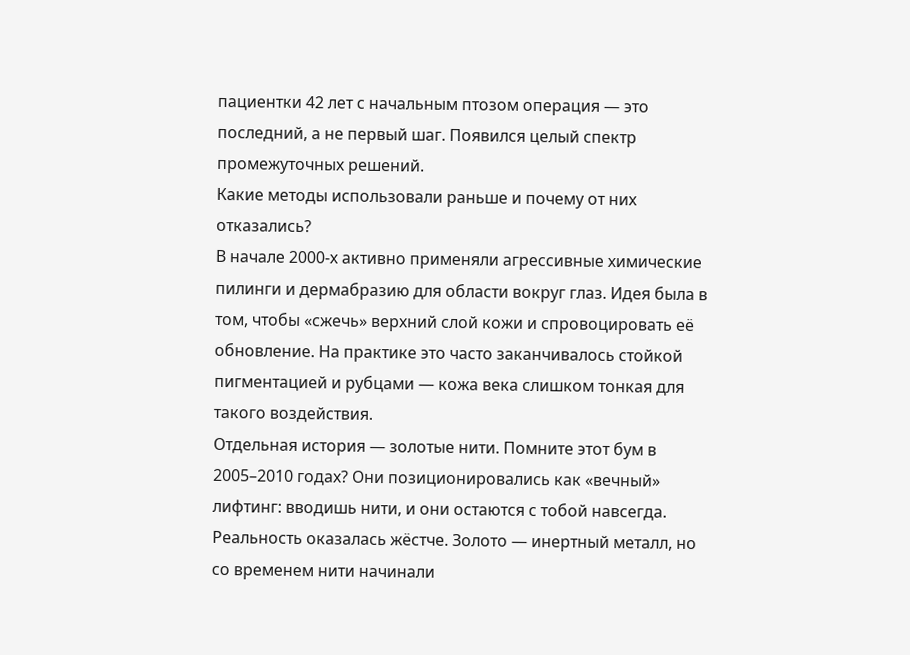пациентки 42 лет с начальным птозом операция — это последний, а не первый шаг. Появился целый спектр промежуточных решений.
Какие методы использовали раньше и почему от них отказались?
В начале 2000-х активно применяли агрессивные химические пилинги и дермабразию для области вокруг глаз. Идея была в том, чтобы «сжечь» верхний слой кожи и спровоцировать её обновление. На практике это часто заканчивалось стойкой пигментацией и рубцами — кожа века слишком тонкая для такого воздействия.
Отдельная история — золотые нити. Помните этот бум в 2005–2010 годах? Они позиционировались как «вечный» лифтинг: вводишь нити, и они остаются с тобой навсегда. Реальность оказалась жёстче. Золото — инертный металл, но со временем нити начинали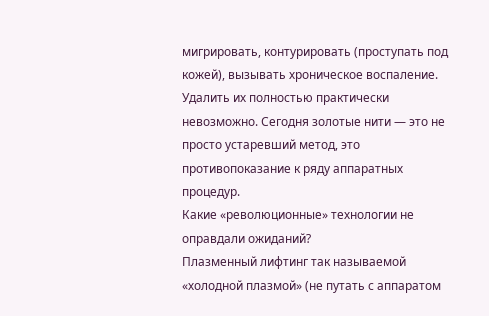мигрировать, контурировать (проступать под кожей), вызывать хроническое воспаление. Удалить их полностью практически невозможно. Сегодня золотые нити — это не просто устаревший метод, это противопоказание к ряду аппаратных процедур.
Какие «революционные» технологии не оправдали ожиданий?
Плазменный лифтинг так называемой «холодной плазмой» (не путать с аппаратом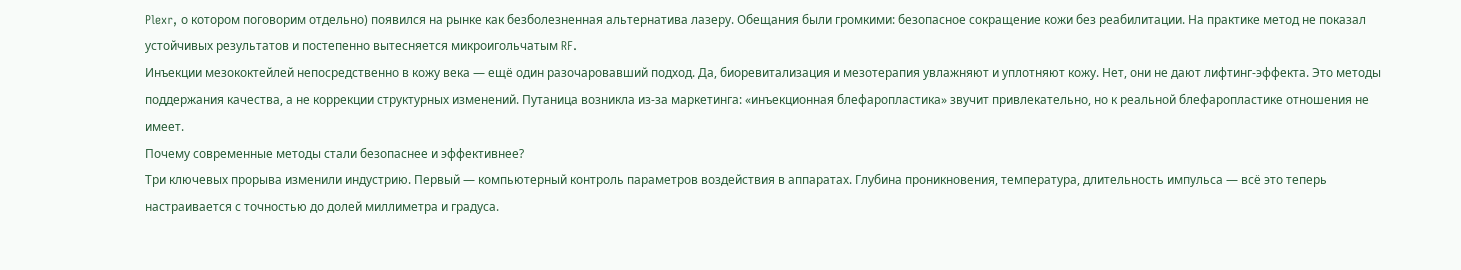Plexr, о котором поговорим отдельно) появился на рынке как безболезненная альтернатива лазеру. Обещания были громкими: безопасное сокращение кожи без реабилитации. На практике метод не показал устойчивых результатов и постепенно вытесняется микроигольчатым RF.
Инъекции мезококтейлей непосредственно в кожу века — ещё один разочаровавший подход. Да, биоревитализация и мезотерапия увлажняют и уплотняют кожу. Нет, они не дают лифтинг-эффекта. Это методы поддержания качества, а не коррекции структурных изменений. Путаница возникла из-за маркетинга: «инъекционная блефаропластика» звучит привлекательно, но к реальной блефаропластике отношения не имеет.
Почему современные методы стали безопаснее и эффективнее?
Три ключевых прорыва изменили индустрию. Первый — компьютерный контроль параметров воздействия в аппаратах. Глубина проникновения, температура, длительность импульса — всё это теперь настраивается с точностью до долей миллиметра и градуса.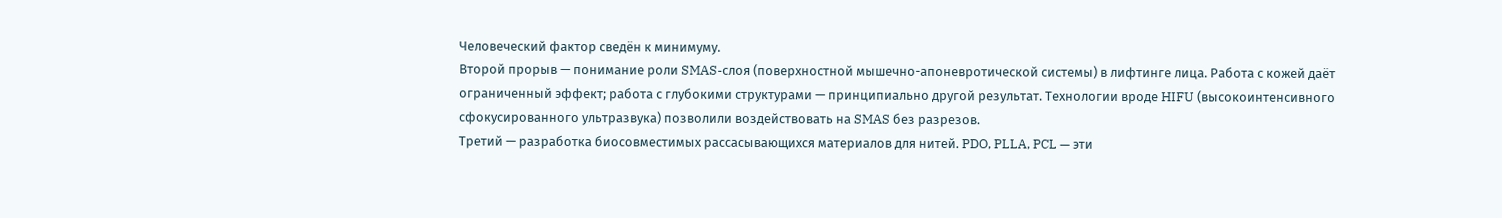Человеческий фактор сведён к минимуму.
Второй прорыв — понимание роли SMAS-слоя (поверхностной мышечно-апоневротической системы) в лифтинге лица. Работа с кожей даёт ограниченный эффект; работа с глубокими структурами — принципиально другой результат. Технологии вроде HIFU (высокоинтенсивного сфокусированного ультразвука) позволили воздействовать на SMAS без разрезов.
Третий — разработка биосовместимых рассасывающихся материалов для нитей. PDO, PLLA, PCL — эти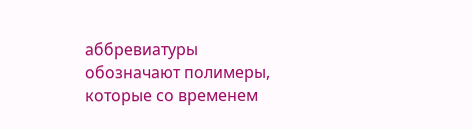аббревиатуры обозначают полимеры, которые со временем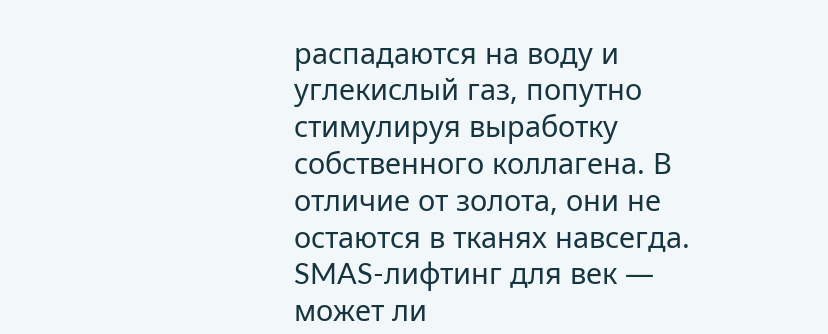распадаются на воду и углекислый газ, попутно стимулируя выработку собственного коллагена. В отличие от золота, они не остаются в тканях навсегда.
SMAS-лифтинг для век — может ли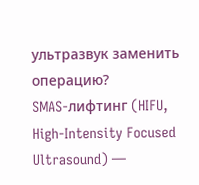ультразвук заменить операцию?
SMAS-лифтинг (HIFU, High-Intensity Focused Ultrasound) —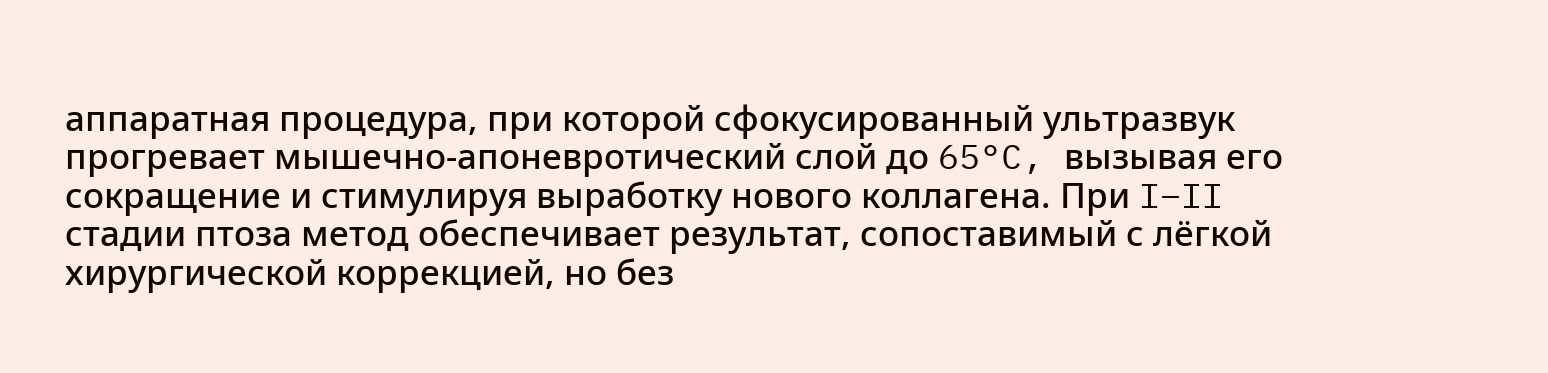аппаратная процедура, при которой сфокусированный ультразвук прогревает мышечно-апоневротический слой до 65°C, вызывая его сокращение и стимулируя выработку нового коллагена. При I–II стадии птоза метод обеспечивает результат, сопоставимый с лёгкой хирургической коррекцией, но без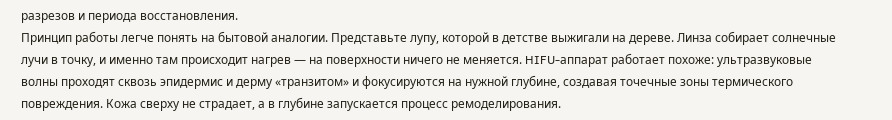разрезов и периода восстановления.
Принцип работы легче понять на бытовой аналогии. Представьте лупу, которой в детстве выжигали на дереве. Линза собирает солнечные лучи в точку, и именно там происходит нагрев — на поверхности ничего не меняется. HIFU-аппарат работает похоже: ультразвуковые волны проходят сквозь эпидермис и дерму «транзитом» и фокусируются на нужной глубине, создавая точечные зоны термического повреждения. Кожа сверху не страдает, а в глубине запускается процесс ремоделирования.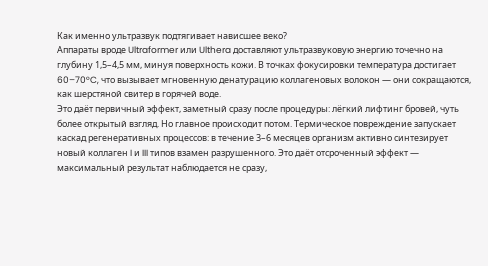Как именно ультразвук подтягивает нависшее веко?
Аппараты вроде Ultraformer или Ulthera доставляют ультразвуковую энергию точечно на глубину 1,5–4,5 мм, минуя поверхность кожи. В точках фокусировки температура достигает 60–70°C, что вызывает мгновенную денатурацию коллагеновых волокон — они сокращаются, как шерстяной свитер в горячей воде.
Это даёт первичный эффект, заметный сразу после процедуры: лёгкий лифтинг бровей, чуть более открытый взгляд. Но главное происходит потом. Термическое повреждение запускает каскад регенеративных процессов: в течение 3–6 месяцев организм активно синтезирует новый коллаген I и III типов взамен разрушенного. Это даёт отсроченный эффект — максимальный результат наблюдается не сразу,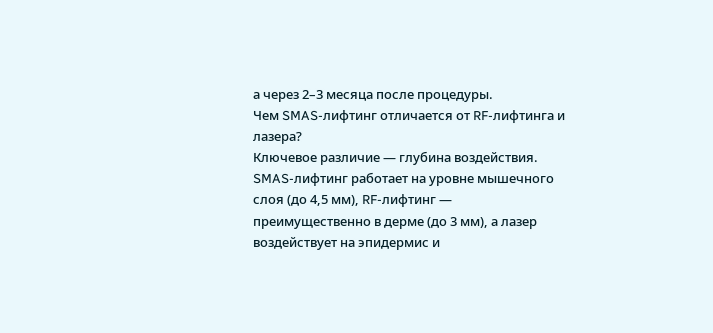а через 2–3 месяца после процедуры.
Чем SMAS-лифтинг отличается от RF-лифтинга и лазера?
Ключевое различие — глубина воздействия. SMAS-лифтинг работает на уровне мышечного слоя (до 4,5 мм), RF-лифтинг — преимущественно в дерме (до 3 мм), а лазер воздействует на эпидермис и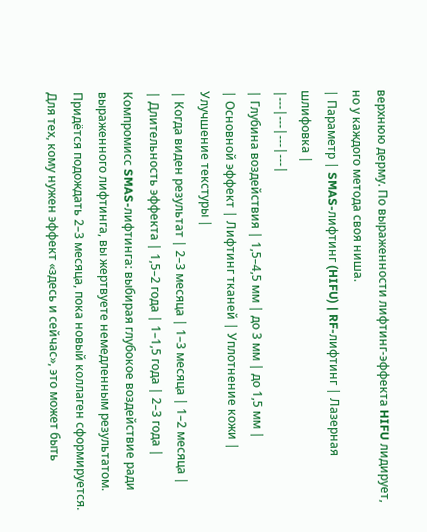верхнюю дерму. По выраженности лифтинг-эффекта HIFU лидирует, но у каждого метода своя ниша.
| Параметр | SMAS-лифтинг (HIFU) | RF-лифтинг | Лазерная шлифовка |
|---|---|---|---|
| Глубина воздействия | 1,5–4,5 мм | до 3 мм | до 1,5 мм |
| Основной эффект | Лифтинг тканей | Уплотнение кожи | Улучшение текстуры |
| Когда виден результат | 2–3 месяца | 1–3 месяца | 1–2 месяца |
| Длительность эффекта | 1,5–2 года | 1–1,5 года | 2–3 года |
Компромисс SMAS-лифтинга: выбирая глубокое воздействие ради выраженного лифтинга, вы жертвуете немедленным результатом. Придётся подождать 2–3 месяца, пока новый коллаген сформируется. Для тех, кому нужен эффект «здесь и сейчас», это может быть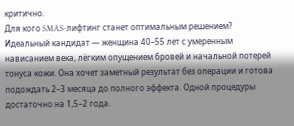критично.
Для кого SMAS-лифтинг станет оптимальным решением?
Идеальный кандидат — женщина 40–55 лет с умеренным нависанием века, лёгким опущением бровей и начальной потерей тонуса кожи. Она хочет заметный результат без операции и готова подождать 2–3 месяца до полного эффекта. Одной процедуры достаточно на 1,5–2 года.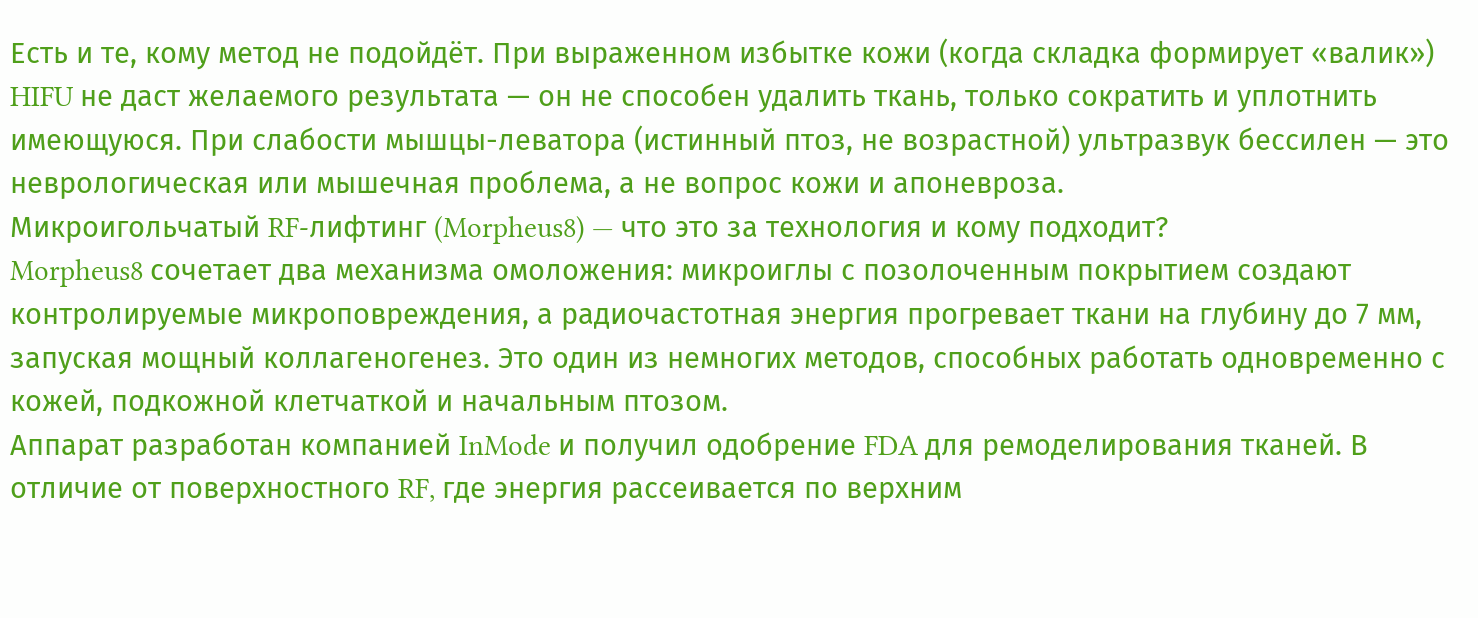Есть и те, кому метод не подойдёт. При выраженном избытке кожи (когда складка формирует «валик») HIFU не даст желаемого результата — он не способен удалить ткань, только сократить и уплотнить имеющуюся. При слабости мышцы-леватора (истинный птоз, не возрастной) ультразвук бессилен — это неврологическая или мышечная проблема, а не вопрос кожи и апоневроза.
Микроигольчатый RF-лифтинг (Morpheus8) — что это за технология и кому подходит?
Morpheus8 сочетает два механизма омоложения: микроиглы с позолоченным покрытием создают контролируемые микроповреждения, а радиочастотная энергия прогревает ткани на глубину до 7 мм, запуская мощный коллагеногенез. Это один из немногих методов, способных работать одновременно с кожей, подкожной клетчаткой и начальным птозом.
Аппарат разработан компанией InMode и получил одобрение FDA для ремоделирования тканей. В отличие от поверхностного RF, где энергия рассеивается по верхним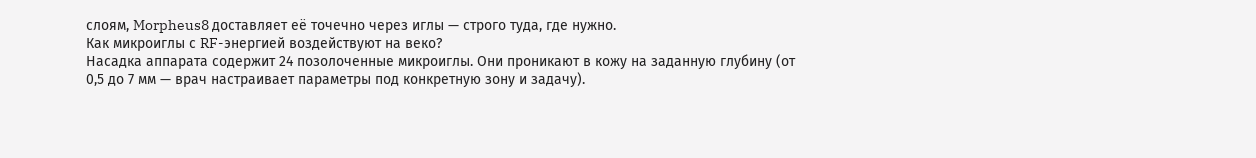слоям, Morpheus8 доставляет её точечно через иглы — строго туда, где нужно.
Как микроиглы с RF-энергией воздействуют на веко?
Насадка аппарата содержит 24 позолоченные микроиглы. Они проникают в кожу на заданную глубину (от 0,5 до 7 мм — врач настраивает параметры под конкретную зону и задачу).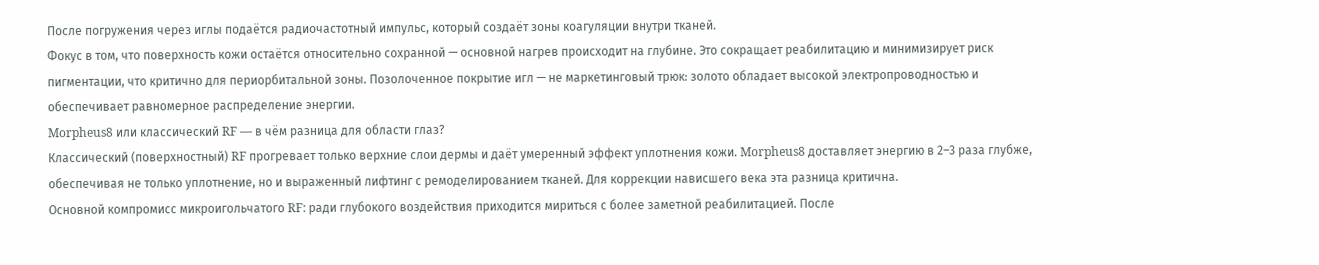После погружения через иглы подаётся радиочастотный импульс, который создаёт зоны коагуляции внутри тканей.
Фокус в том, что поверхность кожи остаётся относительно сохранной — основной нагрев происходит на глубине. Это сокращает реабилитацию и минимизирует риск пигментации, что критично для периорбитальной зоны. Позолоченное покрытие игл — не маркетинговый трюк: золото обладает высокой электропроводностью и обеспечивает равномерное распределение энергии.
Morpheus8 или классический RF — в чём разница для области глаз?
Классический (поверхностный) RF прогревает только верхние слои дермы и даёт умеренный эффект уплотнения кожи. Morpheus8 доставляет энергию в 2–3 раза глубже, обеспечивая не только уплотнение, но и выраженный лифтинг с ремоделированием тканей. Для коррекции нависшего века эта разница критична.
Основной компромисс микроигольчатого RF: ради глубокого воздействия приходится мириться с более заметной реабилитацией. После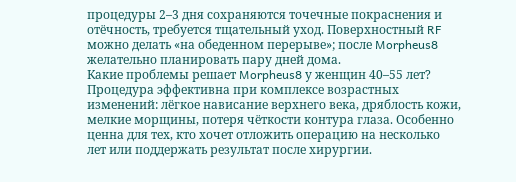процедуры 2–3 дня сохраняются точечные покраснения и отёчность, требуется тщательный уход. Поверхностный RF можно делать «на обеденном перерыве»; после Morpheus8 желательно планировать пару дней дома.
Какие проблемы решает Morpheus8 у женщин 40–55 лет?
Процедура эффективна при комплексе возрастных изменений: лёгкое нависание верхнего века, дряблость кожи, мелкие морщины, потеря чёткости контура глаза. Особенно ценна для тех, кто хочет отложить операцию на несколько лет или поддержать результат после хирургии.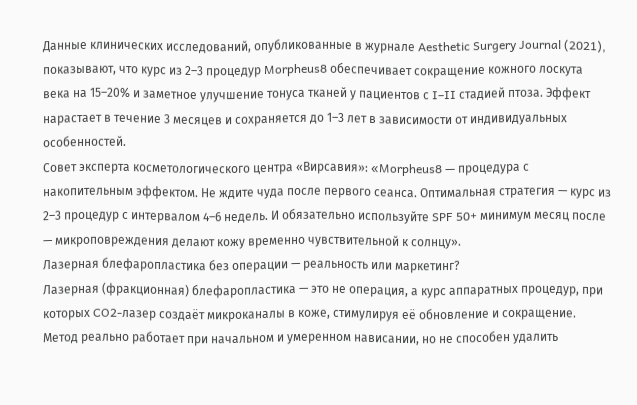Данные клинических исследований, опубликованные в журнале Aesthetic Surgery Journal (2021), показывают, что курс из 2–3 процедур Morpheus8 обеспечивает сокращение кожного лоскута века на 15–20% и заметное улучшение тонуса тканей у пациентов с I–II стадией птоза. Эффект нарастает в течение 3 месяцев и сохраняется до 1–3 лет в зависимости от индивидуальных особенностей.
Совет эксперта косметологического центра «Вирсавия»: «Morpheus8 — процедура с накопительным эффектом. Не ждите чуда после первого сеанса. Оптимальная стратегия — курс из 2–3 процедур с интервалом 4–6 недель. И обязательно используйте SPF 50+ минимум месяц после — микроповреждения делают кожу временно чувствительной к солнцу».
Лазерная блефаропластика без операции — реальность или маркетинг?
Лазерная (фракционная) блефаропластика — это не операция, а курс аппаратных процедур, при которых CO2-лазер создаёт микроканалы в коже, стимулируя её обновление и сокращение. Метод реально работает при начальном и умеренном нависании, но не способен удалить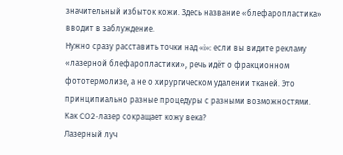значительный избыток кожи. Здесь название «блефаропластика» вводит в заблуждение.
Нужно сразу расставить точки над «i»: если вы видите рекламу «лазерной блефаропластики», речь идёт о фракционном фототермолизе, а не о хирургическом удалении тканей. Это принципиально разные процедуры с разными возможностями.
Как CO2-лазер сокращает кожу века?
Лазерный луч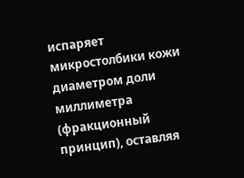испаряет микростолбики кожи диаметром доли миллиметра (фракционный принцип), оставляя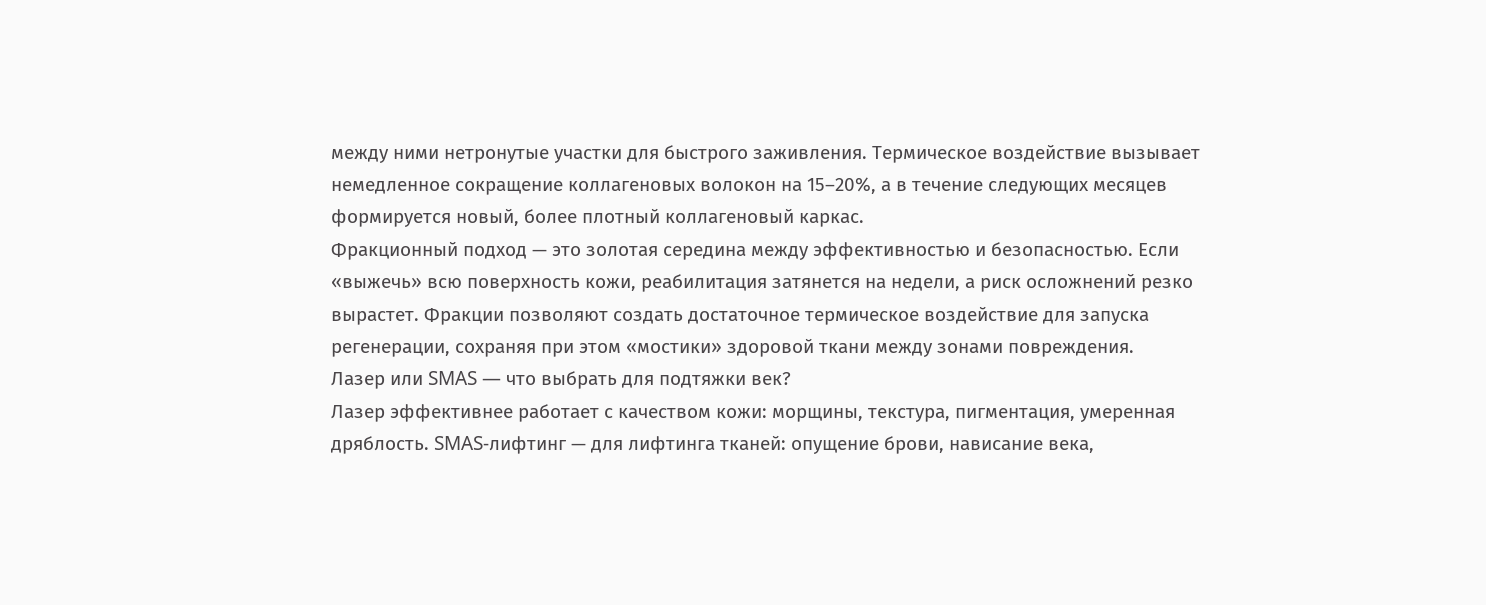между ними нетронутые участки для быстрого заживления. Термическое воздействие вызывает немедленное сокращение коллагеновых волокон на 15–20%, а в течение следующих месяцев формируется новый, более плотный коллагеновый каркас.
Фракционный подход — это золотая середина между эффективностью и безопасностью. Если «выжечь» всю поверхность кожи, реабилитация затянется на недели, а риск осложнений резко вырастет. Фракции позволяют создать достаточное термическое воздействие для запуска регенерации, сохраняя при этом «мостики» здоровой ткани между зонами повреждения.
Лазер или SMAS — что выбрать для подтяжки век?
Лазер эффективнее работает с качеством кожи: морщины, текстура, пигментация, умеренная дряблость. SMAS-лифтинг — для лифтинга тканей: опущение брови, нависание века,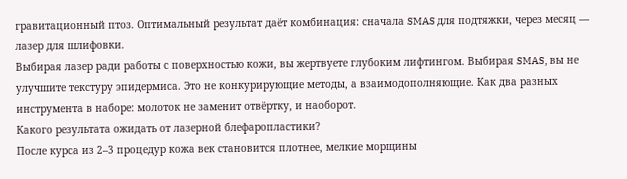гравитационный птоз. Оптимальный результат даёт комбинация: сначала SMAS для подтяжки, через месяц — лазер для шлифовки.
Выбирая лазер ради работы с поверхностью кожи, вы жертвуете глубоким лифтингом. Выбирая SMAS, вы не улучшите текстуру эпидермиса. Это не конкурирующие методы, а взаимодополняющие. Как два разных инструмента в наборе: молоток не заменит отвёртку, и наоборот.
Какого результата ожидать от лазерной блефаропластики?
После курса из 2–3 процедур кожа век становится плотнее, мелкие морщины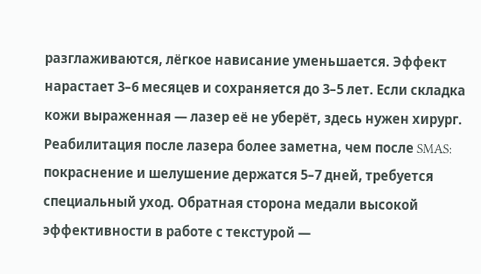разглаживаются, лёгкое нависание уменьшается. Эффект нарастает 3–6 месяцев и сохраняется до 3–5 лет. Если складка кожи выраженная — лазер её не уберёт, здесь нужен хирург.
Реабилитация после лазера более заметна, чем после SMAS: покраснение и шелушение держатся 5–7 дней, требуется специальный уход. Обратная сторона медали высокой эффективности в работе с текстурой —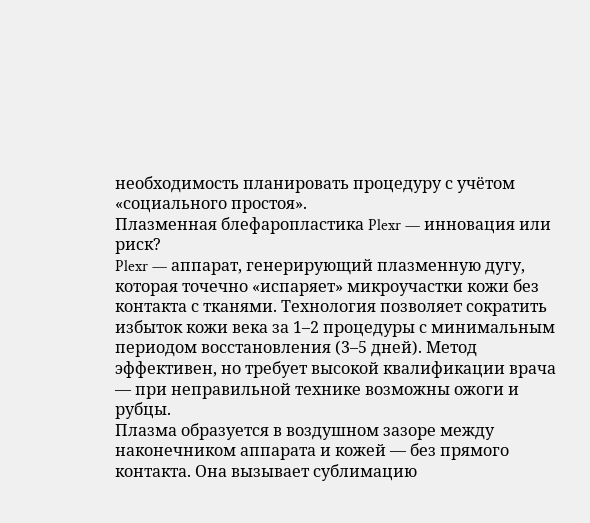необходимость планировать процедуру с учётом «социального простоя».
Плазменная блефаропластика Plexr — инновация или риск?
Plexr — аппарат, генерирующий плазменную дугу, которая точечно «испаряет» микроучастки кожи без контакта с тканями. Технология позволяет сократить избыток кожи века за 1–2 процедуры с минимальным периодом восстановления (3–5 дней). Метод эффективен, но требует высокой квалификации врача — при неправильной технике возможны ожоги и рубцы.
Плазма образуется в воздушном зазоре между наконечником аппарата и кожей — без прямого контакта. Она вызывает сублимацию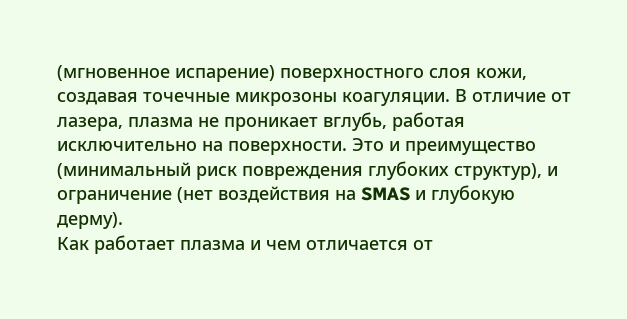(мгновенное испарение) поверхностного слоя кожи, создавая точечные микрозоны коагуляции. В отличие от лазера, плазма не проникает вглубь, работая исключительно на поверхности. Это и преимущество (минимальный риск повреждения глубоких структур), и ограничение (нет воздействия на SMAS и глубокую дерму).
Как работает плазма и чем отличается от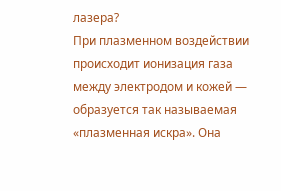лазера?
При плазменном воздействии происходит ионизация газа между электродом и кожей — образуется так называемая «плазменная искра». Она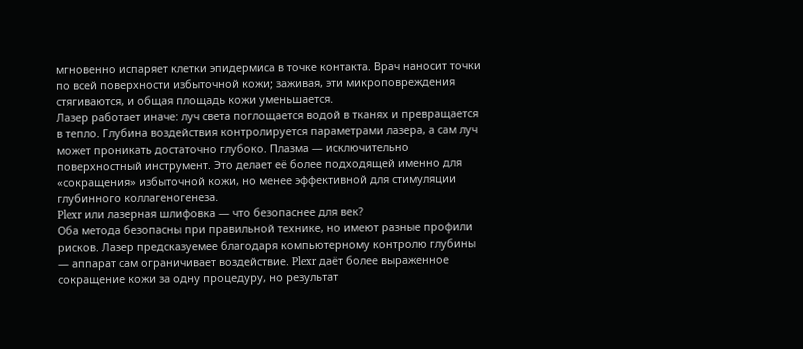мгновенно испаряет клетки эпидермиса в точке контакта. Врач наносит точки по всей поверхности избыточной кожи; заживая, эти микроповреждения стягиваются, и общая площадь кожи уменьшается.
Лазер работает иначе: луч света поглощается водой в тканях и превращается в тепло. Глубина воздействия контролируется параметрами лазера, а сам луч может проникать достаточно глубоко. Плазма — исключительно поверхностный инструмент. Это делает её более подходящей именно для «сокращения» избыточной кожи, но менее эффективной для стимуляции глубинного коллагеногенеза.
Plexr или лазерная шлифовка — что безопаснее для век?
Оба метода безопасны при правильной технике, но имеют разные профили рисков. Лазер предсказуемее благодаря компьютерному контролю глубины — аппарат сам ограничивает воздействие. Plexr даёт более выраженное сокращение кожи за одну процедуру, но результат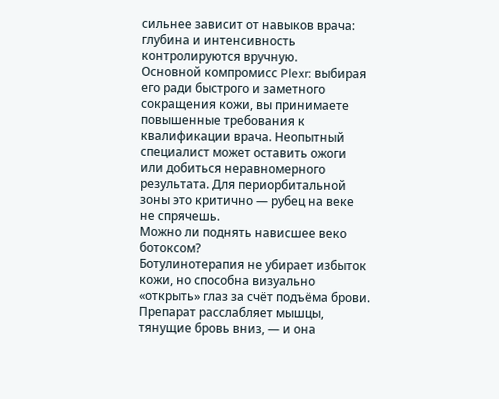сильнее зависит от навыков врача: глубина и интенсивность контролируются вручную.
Основной компромисс Plexr: выбирая его ради быстрого и заметного сокращения кожи, вы принимаете повышенные требования к квалификации врача. Неопытный специалист может оставить ожоги или добиться неравномерного результата. Для периорбитальной зоны это критично — рубец на веке не спрячешь.
Можно ли поднять нависшее веко ботоксом?
Ботулинотерапия не убирает избыток кожи, но способна визуально «открыть» глаз за счёт подъёма брови. Препарат расслабляет мышцы, тянущие бровь вниз, — и она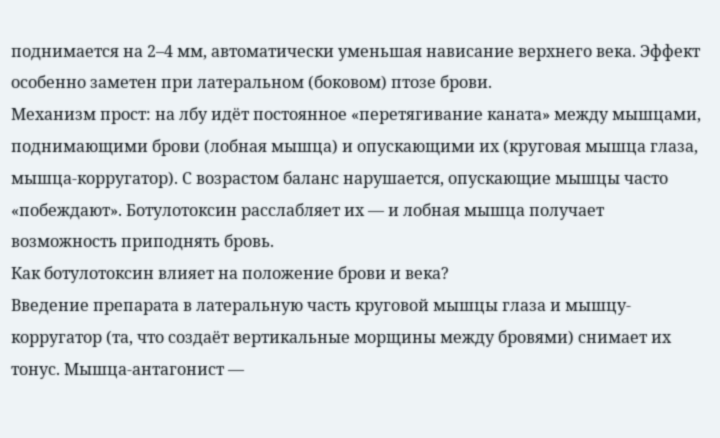поднимается на 2–4 мм, автоматически уменьшая нависание верхнего века. Эффект особенно заметен при латеральном (боковом) птозе брови.
Механизм прост: на лбу идёт постоянное «перетягивание каната» между мышцами, поднимающими брови (лобная мышца) и опускающими их (круговая мышца глаза, мышца-корругатор). С возрастом баланс нарушается, опускающие мышцы часто «побеждают». Ботулотоксин расслабляет их — и лобная мышца получает возможность приподнять бровь.
Как ботулотоксин влияет на положение брови и века?
Введение препарата в латеральную часть круговой мышцы глаза и мышцу-корругатор (та, что создаёт вертикальные морщины между бровями) снимает их тонус. Мышца-антагонист —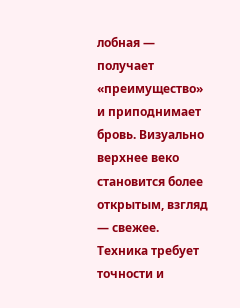лобная — получает «преимущество» и приподнимает бровь. Визуально верхнее веко становится более открытым, взгляд — свежее.
Техника требует точности и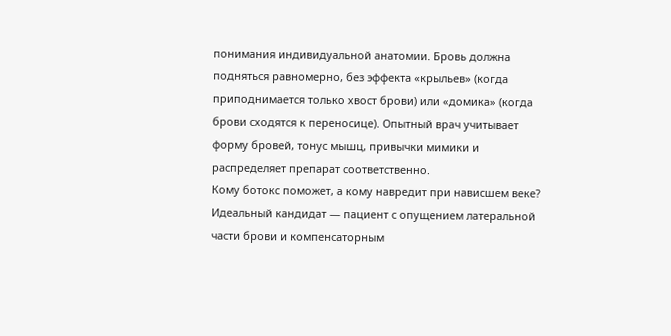понимания индивидуальной анатомии. Бровь должна подняться равномерно, без эффекта «крыльев» (когда приподнимается только хвост брови) или «домика» (когда брови сходятся к переносице). Опытный врач учитывает форму бровей, тонус мышц, привычки мимики и распределяет препарат соответственно.
Кому ботокс поможет, а кому навредит при нависшем веке?
Идеальный кандидат — пациент с опущением латеральной части брови и компенсаторным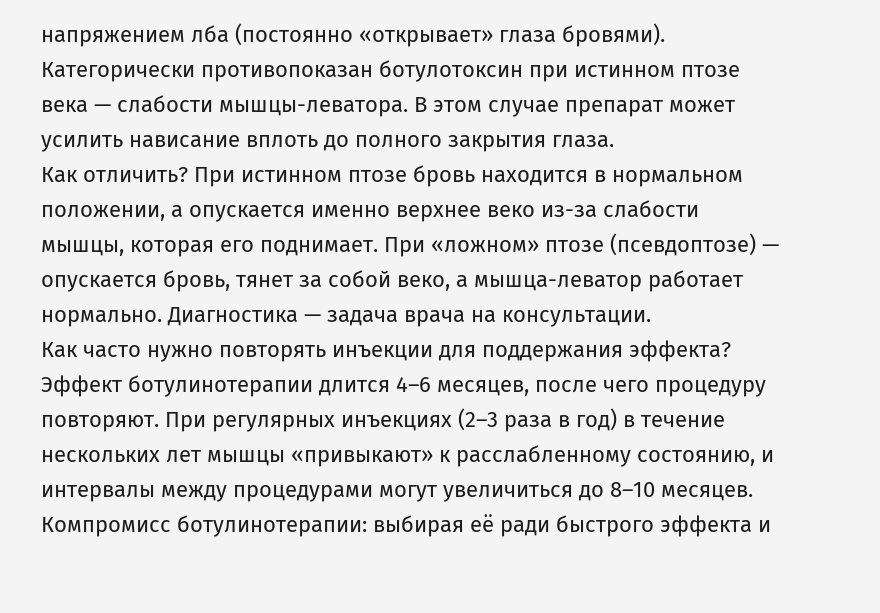напряжением лба (постоянно «открывает» глаза бровями). Категорически противопоказан ботулотоксин при истинном птозе века — слабости мышцы-леватора. В этом случае препарат может усилить нависание вплоть до полного закрытия глаза.
Как отличить? При истинном птозе бровь находится в нормальном положении, а опускается именно верхнее веко из-за слабости мышцы, которая его поднимает. При «ложном» птозе (псевдоптозе) — опускается бровь, тянет за собой веко, а мышца-леватор работает нормально. Диагностика — задача врача на консультации.
Как часто нужно повторять инъекции для поддержания эффекта?
Эффект ботулинотерапии длится 4–6 месяцев, после чего процедуру повторяют. При регулярных инъекциях (2–3 раза в год) в течение нескольких лет мышцы «привыкают» к расслабленному состоянию, и интервалы между процедурами могут увеличиться до 8–10 месяцев.
Компромисс ботулинотерапии: выбирая её ради быстрого эффекта и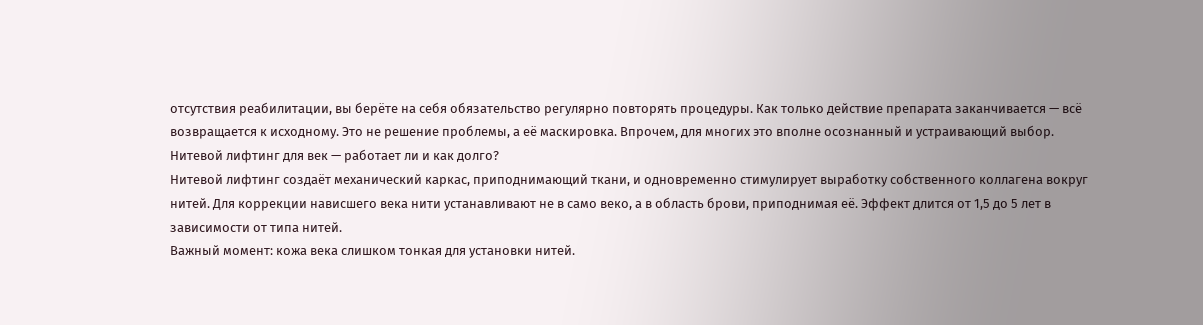отсутствия реабилитации, вы берёте на себя обязательство регулярно повторять процедуры. Как только действие препарата заканчивается — всё возвращается к исходному. Это не решение проблемы, а её маскировка. Впрочем, для многих это вполне осознанный и устраивающий выбор.
Нитевой лифтинг для век — работает ли и как долго?
Нитевой лифтинг создаёт механический каркас, приподнимающий ткани, и одновременно стимулирует выработку собственного коллагена вокруг нитей. Для коррекции нависшего века нити устанавливают не в само веко, а в область брови, приподнимая её. Эффект длится от 1,5 до 5 лет в зависимости от типа нитей.
Важный момент: кожа века слишком тонкая для установки нитей.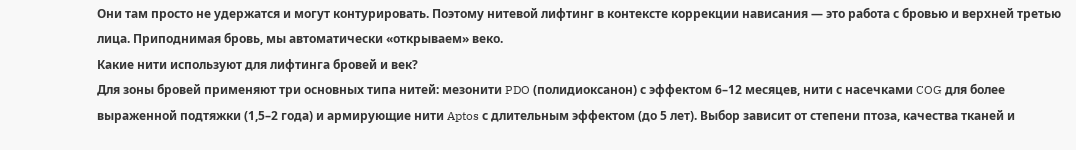Они там просто не удержатся и могут контурировать. Поэтому нитевой лифтинг в контексте коррекции нависания — это работа с бровью и верхней третью лица. Приподнимая бровь, мы автоматически «открываем» веко.
Какие нити используют для лифтинга бровей и век?
Для зоны бровей применяют три основных типа нитей: мезонити PDO (полидиоксанон) с эффектом 6–12 месяцев, нити с насечками COG для более выраженной подтяжки (1,5–2 года) и армирующие нити Aptos с длительным эффектом (до 5 лет). Выбор зависит от степени птоза, качества тканей и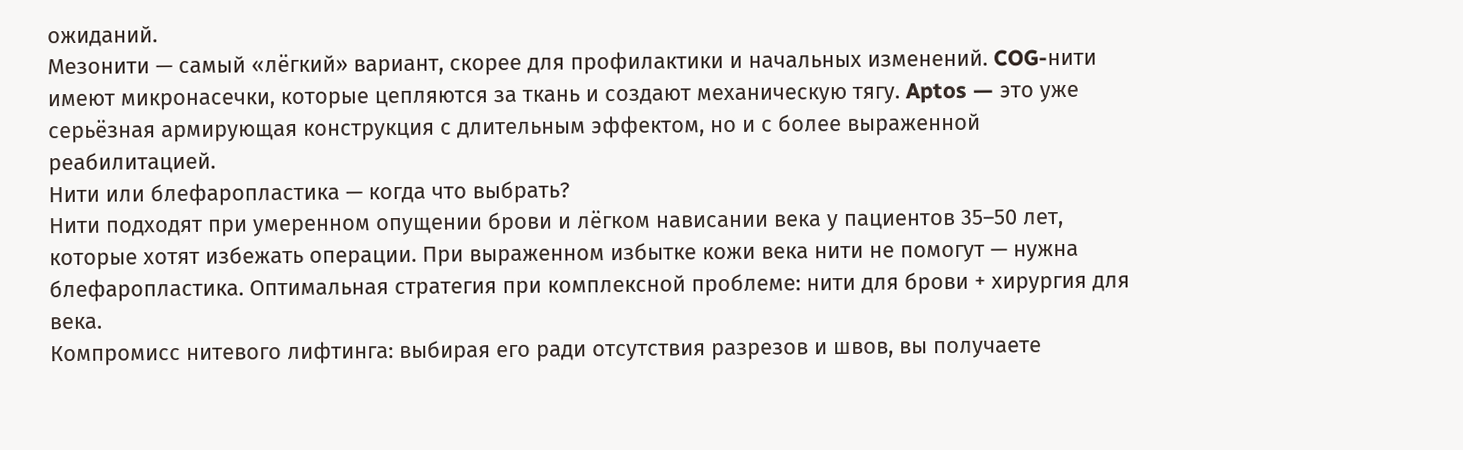ожиданий.
Мезонити — самый «лёгкий» вариант, скорее для профилактики и начальных изменений. COG-нити имеют микронасечки, которые цепляются за ткань и создают механическую тягу. Aptos — это уже серьёзная армирующая конструкция с длительным эффектом, но и с более выраженной реабилитацией.
Нити или блефаропластика — когда что выбрать?
Нити подходят при умеренном опущении брови и лёгком нависании века у пациентов 35–50 лет, которые хотят избежать операции. При выраженном избытке кожи века нити не помогут — нужна блефаропластика. Оптимальная стратегия при комплексной проблеме: нити для брови + хирургия для века.
Компромисс нитевого лифтинга: выбирая его ради отсутствия разрезов и швов, вы получаете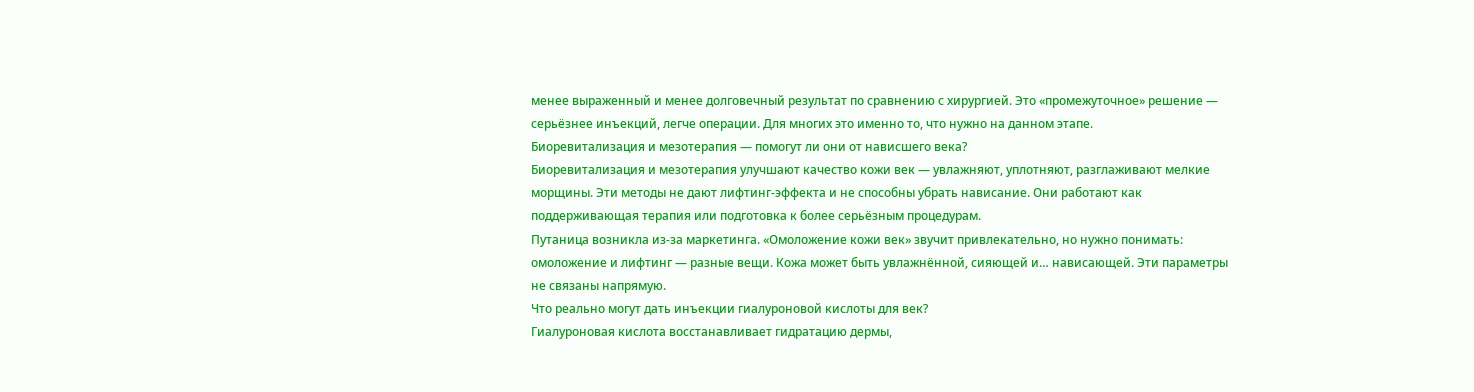менее выраженный и менее долговечный результат по сравнению с хирургией. Это «промежуточное» решение — серьёзнее инъекций, легче операции. Для многих это именно то, что нужно на данном этапе.
Биоревитализация и мезотерапия — помогут ли они от нависшего века?
Биоревитализация и мезотерапия улучшают качество кожи век — увлажняют, уплотняют, разглаживают мелкие морщины. Эти методы не дают лифтинг-эффекта и не способны убрать нависание. Они работают как поддерживающая терапия или подготовка к более серьёзным процедурам.
Путаница возникла из-за маркетинга. «Омоложение кожи век» звучит привлекательно, но нужно понимать: омоложение и лифтинг — разные вещи. Кожа может быть увлажнённой, сияющей и… нависающей. Эти параметры не связаны напрямую.
Что реально могут дать инъекции гиалуроновой кислоты для век?
Гиалуроновая кислота восстанавливает гидратацию дермы,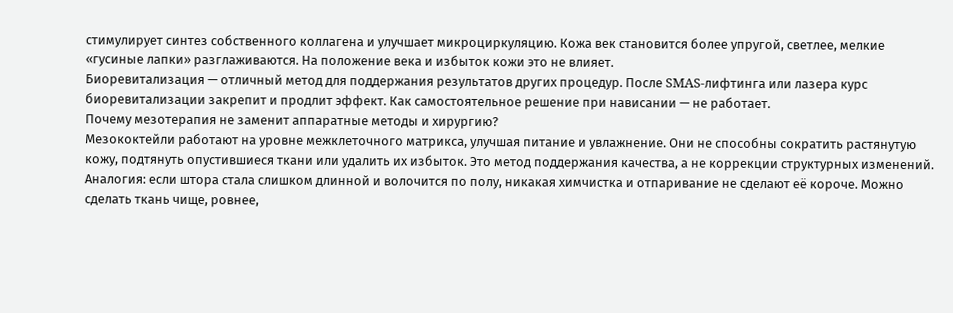стимулирует синтез собственного коллагена и улучшает микроциркуляцию. Кожа век становится более упругой, светлее, мелкие «гусиные лапки» разглаживаются. На положение века и избыток кожи это не влияет.
Биоревитализация — отличный метод для поддержания результатов других процедур. После SMAS-лифтинга или лазера курс биоревитализации закрепит и продлит эффект. Как самостоятельное решение при нависании — не работает.
Почему мезотерапия не заменит аппаратные методы и хирургию?
Мезококтейли работают на уровне межклеточного матрикса, улучшая питание и увлажнение. Они не способны сократить растянутую кожу, подтянуть опустившиеся ткани или удалить их избыток. Это метод поддержания качества, а не коррекции структурных изменений.
Аналогия: если штора стала слишком длинной и волочится по полу, никакая химчистка и отпаривание не сделают её короче. Можно сделать ткань чище, ровнее,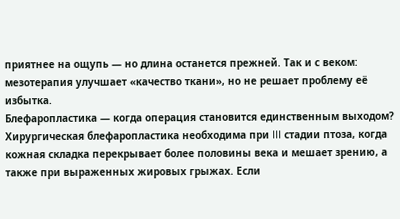приятнее на ощупь — но длина останется прежней. Так и с веком: мезотерапия улучшает «качество ткани», но не решает проблему её избытка.
Блефаропластика — когда операция становится единственным выходом?
Хирургическая блефаропластика необходима при III стадии птоза, когда кожная складка перекрывает более половины века и мешает зрению, а также при выраженных жировых грыжах. Если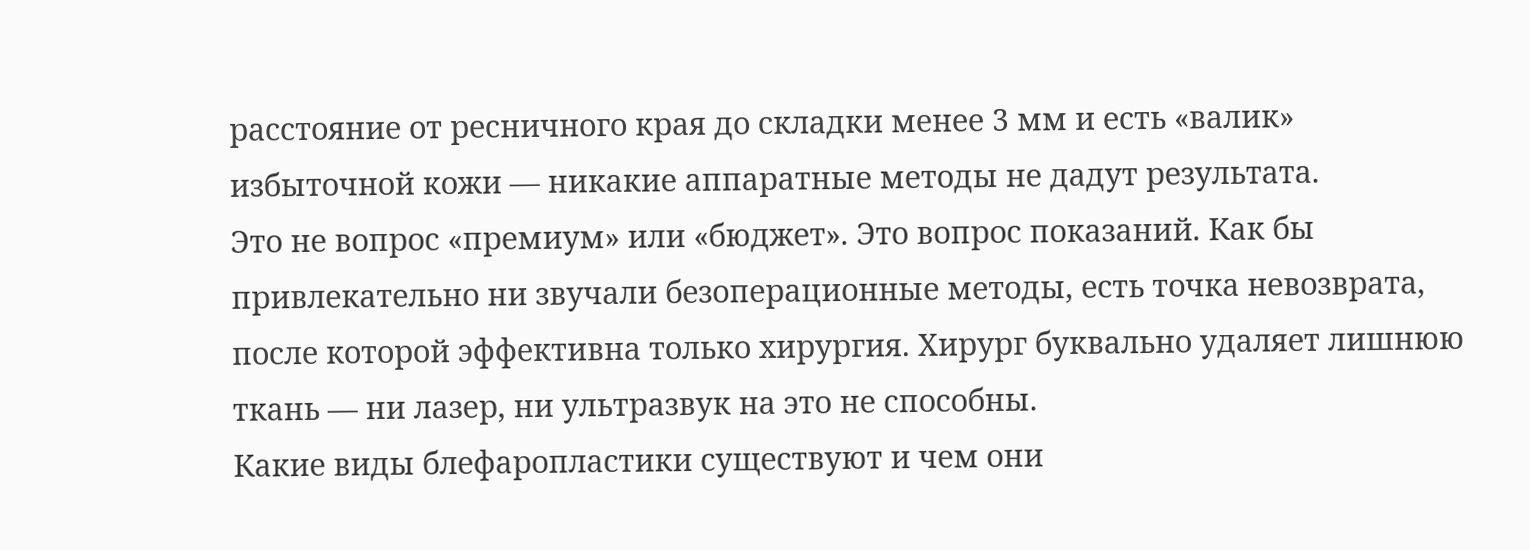расстояние от ресничного края до складки менее 3 мм и есть «валик» избыточной кожи — никакие аппаратные методы не дадут результата.
Это не вопрос «премиум» или «бюджет». Это вопрос показаний. Как бы привлекательно ни звучали безоперационные методы, есть точка невозврата, после которой эффективна только хирургия. Хирург буквально удаляет лишнюю ткань — ни лазер, ни ультразвук на это не способны.
Какие виды блефаропластики существуют и чем они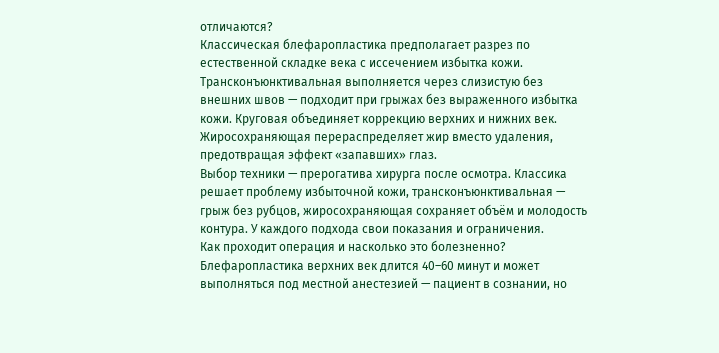отличаются?
Классическая блефаропластика предполагает разрез по естественной складке века с иссечением избытка кожи. Трансконъюнктивальная выполняется через слизистую без внешних швов — подходит при грыжах без выраженного избытка кожи. Круговая объединяет коррекцию верхних и нижних век. Жиросохраняющая перераспределяет жир вместо удаления, предотвращая эффект «запавших» глаз.
Выбор техники — прерогатива хирурга после осмотра. Классика решает проблему избыточной кожи, трансконъюнктивальная — грыж без рубцов, жиросохраняющая сохраняет объём и молодость контура. У каждого подхода свои показания и ограничения.
Как проходит операция и насколько это болезненно?
Блефаропластика верхних век длится 40–60 минут и может выполняться под местной анестезией — пациент в сознании, но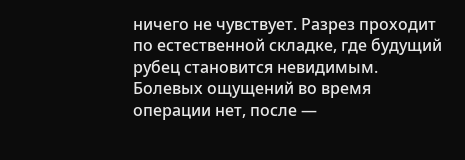ничего не чувствует. Разрез проходит по естественной складке, где будущий рубец становится невидимым. Болевых ощущений во время операции нет, после —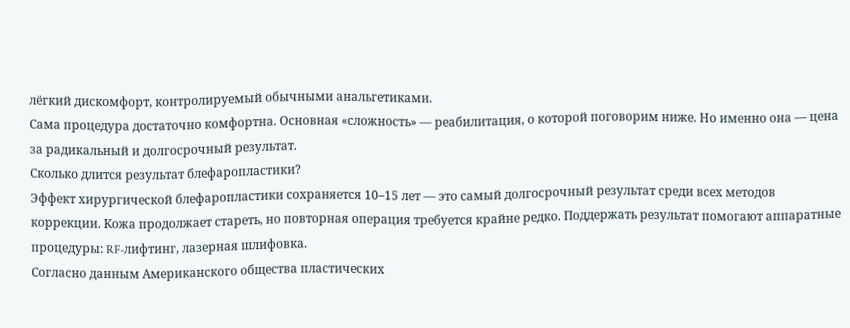лёгкий дискомфорт, контролируемый обычными анальгетиками.
Сама процедура достаточно комфортна. Основная «сложность» — реабилитация, о которой поговорим ниже. Но именно она — цена за радикальный и долгосрочный результат.
Сколько длится результат блефаропластики?
Эффект хирургической блефаропластики сохраняется 10–15 лет — это самый долгосрочный результат среди всех методов коррекции. Кожа продолжает стареть, но повторная операция требуется крайне редко. Поддержать результат помогают аппаратные процедуры: RF-лифтинг, лазерная шлифовка.
Согласно данным Американского общества пластических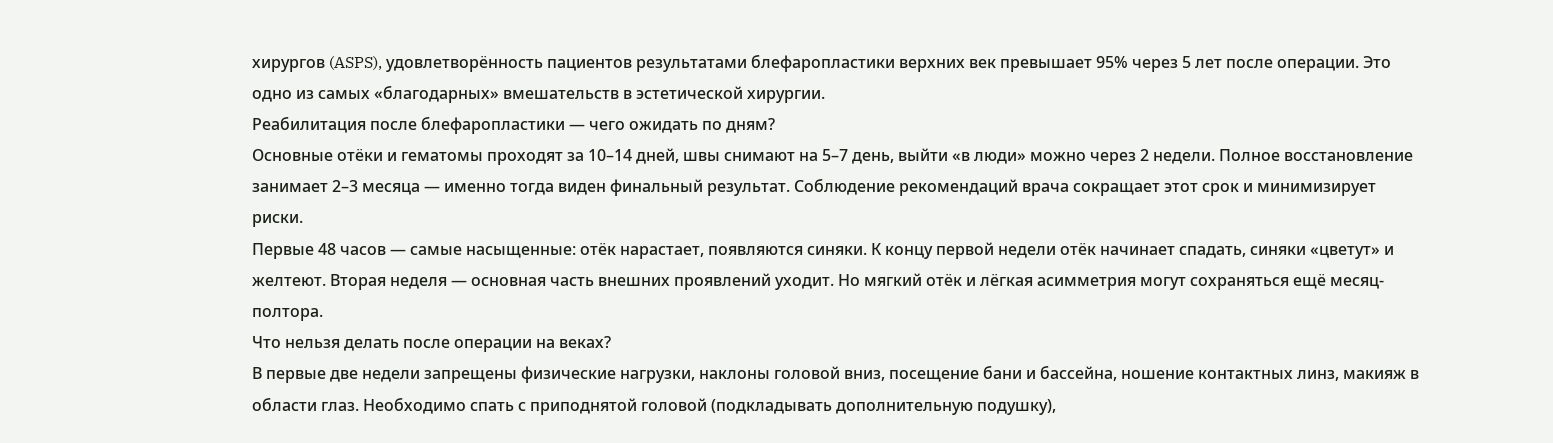хирургов (ASPS), удовлетворённость пациентов результатами блефаропластики верхних век превышает 95% через 5 лет после операции. Это одно из самых «благодарных» вмешательств в эстетической хирургии.
Реабилитация после блефаропластики — чего ожидать по дням?
Основные отёки и гематомы проходят за 10–14 дней, швы снимают на 5–7 день, выйти «в люди» можно через 2 недели. Полное восстановление занимает 2–3 месяца — именно тогда виден финальный результат. Соблюдение рекомендаций врача сокращает этот срок и минимизирует риски.
Первые 48 часов — самые насыщенные: отёк нарастает, появляются синяки. К концу первой недели отёк начинает спадать, синяки «цветут» и желтеют. Вторая неделя — основная часть внешних проявлений уходит. Но мягкий отёк и лёгкая асимметрия могут сохраняться ещё месяц-полтора.
Что нельзя делать после операции на веках?
В первые две недели запрещены физические нагрузки, наклоны головой вниз, посещение бани и бассейна, ношение контактных линз, макияж в области глаз. Необходимо спать с приподнятой головой (подкладывать дополнительную подушку),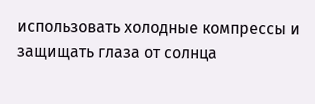использовать холодные компрессы и защищать глаза от солнца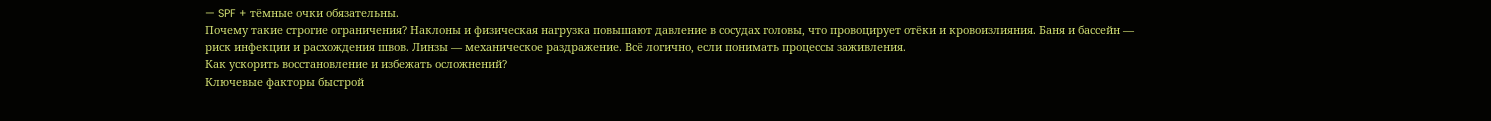— SPF + тёмные очки обязательны.
Почему такие строгие ограничения? Наклоны и физическая нагрузка повышают давление в сосудах головы, что провоцирует отёки и кровоизлияния. Баня и бассейн — риск инфекции и расхождения швов. Линзы — механическое раздражение. Всё логично, если понимать процессы заживления.
Как ускорить восстановление и избежать осложнений?
Ключевые факторы быстрой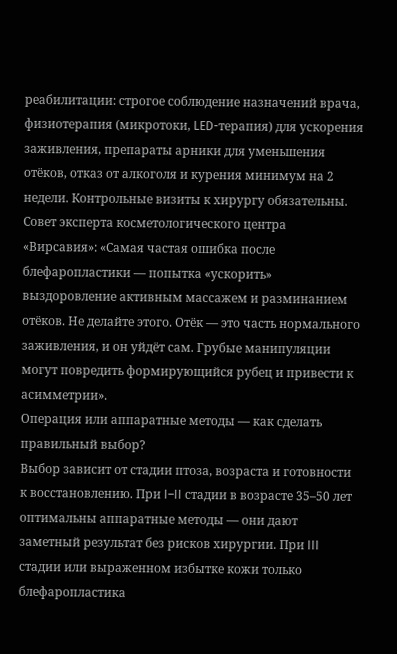реабилитации: строгое соблюдение назначений врача, физиотерапия (микротоки, LED-терапия) для ускорения заживления, препараты арники для уменьшения отёков, отказ от алкоголя и курения минимум на 2 недели. Контрольные визиты к хирургу обязательны.
Совет эксперта косметологического центра «Вирсавия»: «Самая частая ошибка после блефаропластики — попытка «ускорить» выздоровление активным массажем и разминанием отёков. Не делайте этого. Отёк — это часть нормального заживления, и он уйдёт сам. Грубые манипуляции могут повредить формирующийся рубец и привести к асимметрии».
Операция или аппаратные методы — как сделать правильный выбор?
Выбор зависит от стадии птоза, возраста и готовности к восстановлению. При I–II стадии в возрасте 35–50 лет оптимальны аппаратные методы — они дают заметный результат без рисков хирургии. При III стадии или выраженном избытке кожи только блефаропластика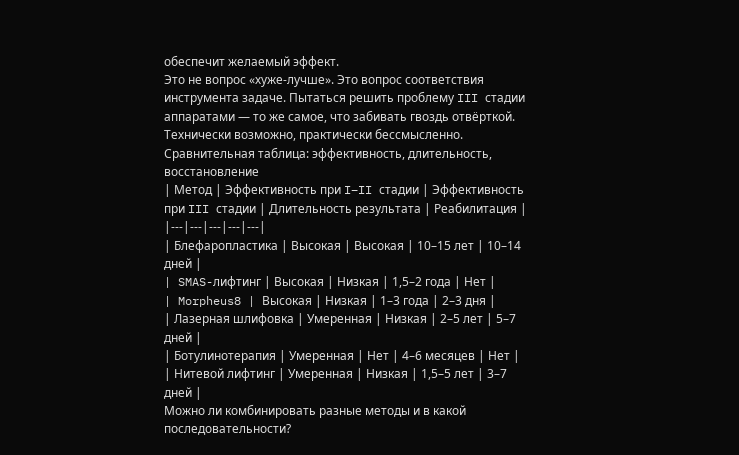обеспечит желаемый эффект.
Это не вопрос «хуже-лучше». Это вопрос соответствия инструмента задаче. Пытаться решить проблему III стадии аппаратами — то же самое, что забивать гвоздь отвёрткой. Технически возможно, практически бессмысленно.
Сравнительная таблица: эффективность, длительность, восстановление
| Метод | Эффективность при I–II стадии | Эффективность при III стадии | Длительность результата | Реабилитация |
|---|---|---|---|---|
| Блефаропластика | Высокая | Высокая | 10–15 лет | 10–14 дней |
| SMAS-лифтинг | Высокая | Низкая | 1,5–2 года | Нет |
| Morpheus8 | Высокая | Низкая | 1–3 года | 2–3 дня |
| Лазерная шлифовка | Умеренная | Низкая | 2–5 лет | 5–7 дней |
| Ботулинотерапия | Умеренная | Нет | 4–6 месяцев | Нет |
| Нитевой лифтинг | Умеренная | Низкая | 1,5–5 лет | 3–7 дней |
Можно ли комбинировать разные методы и в какой последовательности?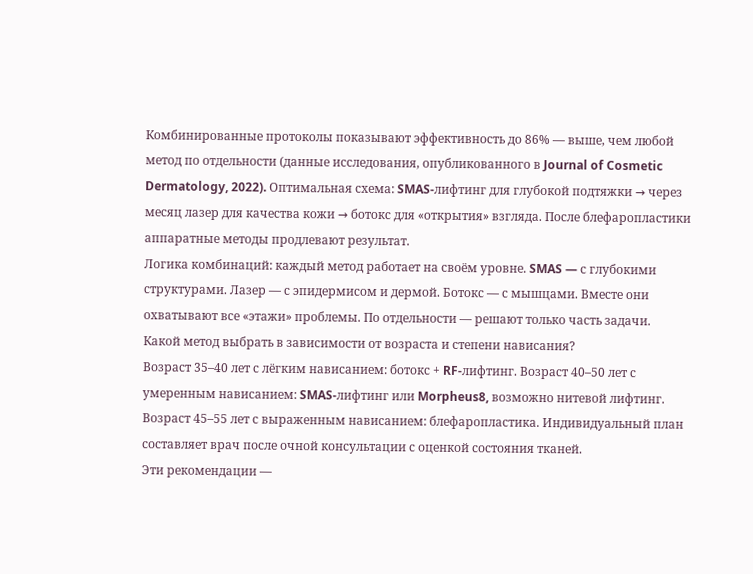Комбинированные протоколы показывают эффективность до 86% — выше, чем любой метод по отдельности (данные исследования, опубликованного в Journal of Cosmetic Dermatology, 2022). Оптимальная схема: SMAS-лифтинг для глубокой подтяжки → через месяц лазер для качества кожи → ботокс для «открытия» взгляда. После блефаропластики аппаратные методы продлевают результат.
Логика комбинаций: каждый метод работает на своём уровне. SMAS — с глубокими структурами. Лазер — с эпидермисом и дермой. Ботокс — с мышцами. Вместе они охватывают все «этажи» проблемы. По отдельности — решают только часть задачи.
Какой метод выбрать в зависимости от возраста и степени нависания?
Возраст 35–40 лет с лёгким нависанием: ботокс + RF-лифтинг. Возраст 40–50 лет с умеренным нависанием: SMAS-лифтинг или Morpheus8, возможно нитевой лифтинг. Возраст 45–55 лет с выраженным нависанием: блефаропластика. Индивидуальный план составляет врач после очной консультации с оценкой состояния тканей.
Эти рекомендации —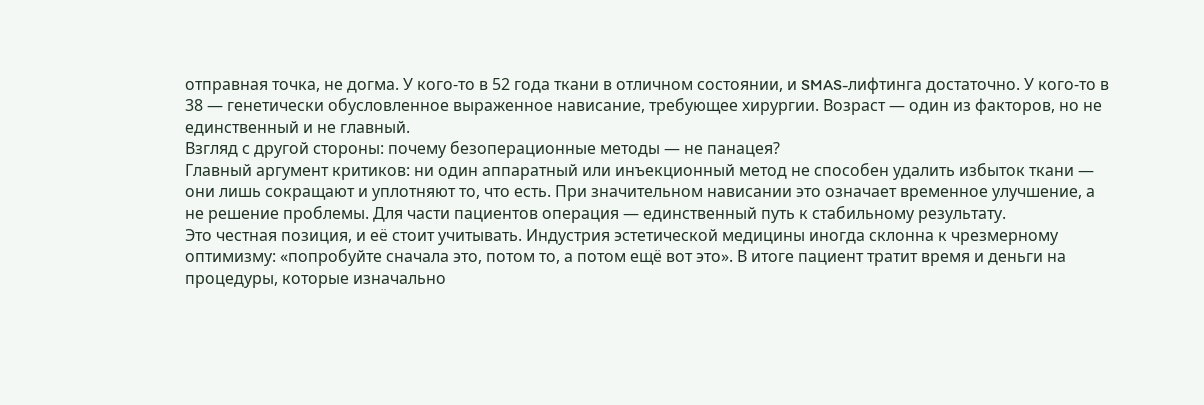отправная точка, не догма. У кого-то в 52 года ткани в отличном состоянии, и SMAS-лифтинга достаточно. У кого-то в 38 — генетически обусловленное выраженное нависание, требующее хирургии. Возраст — один из факторов, но не единственный и не главный.
Взгляд с другой стороны: почему безоперационные методы — не панацея?
Главный аргумент критиков: ни один аппаратный или инъекционный метод не способен удалить избыток ткани — они лишь сокращают и уплотняют то, что есть. При значительном нависании это означает временное улучшение, а не решение проблемы. Для части пациентов операция — единственный путь к стабильному результату.
Это честная позиция, и её стоит учитывать. Индустрия эстетической медицины иногда склонна к чрезмерному оптимизму: «попробуйте сначала это, потом то, а потом ещё вот это». В итоге пациент тратит время и деньги на процедуры, которые изначально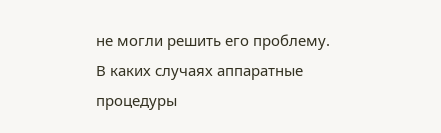не могли решить его проблему.
В каких случаях аппаратные процедуры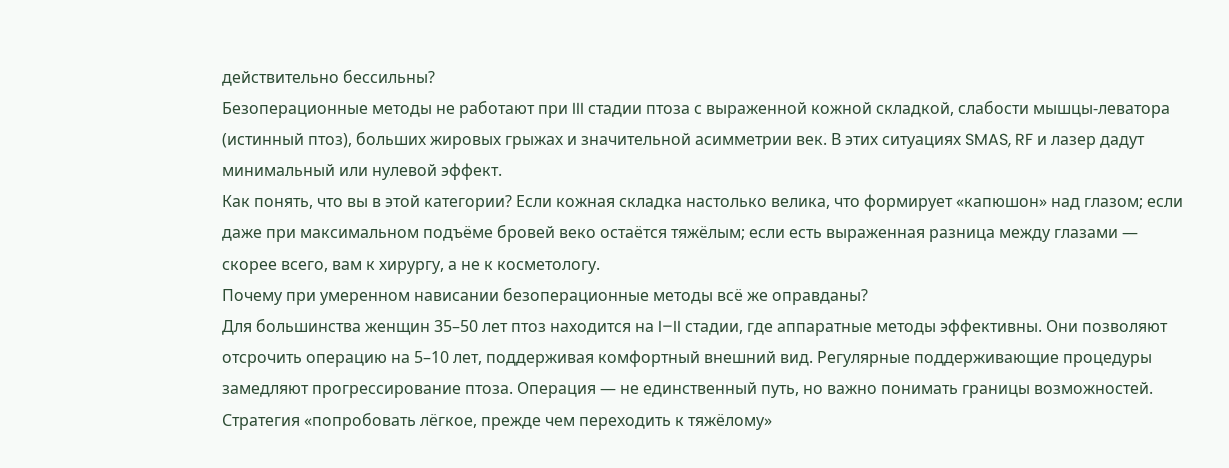действительно бессильны?
Безоперационные методы не работают при III стадии птоза с выраженной кожной складкой, слабости мышцы-леватора (истинный птоз), больших жировых грыжах и значительной асимметрии век. В этих ситуациях SMAS, RF и лазер дадут минимальный или нулевой эффект.
Как понять, что вы в этой категории? Если кожная складка настолько велика, что формирует «капюшон» над глазом; если даже при максимальном подъёме бровей веко остаётся тяжёлым; если есть выраженная разница между глазами — скорее всего, вам к хирургу, а не к косметологу.
Почему при умеренном нависании безоперационные методы всё же оправданы?
Для большинства женщин 35–50 лет птоз находится на I–II стадии, где аппаратные методы эффективны. Они позволяют отсрочить операцию на 5–10 лет, поддерживая комфортный внешний вид. Регулярные поддерживающие процедуры замедляют прогрессирование птоза. Операция — не единственный путь, но важно понимать границы возможностей.
Стратегия «попробовать лёгкое, прежде чем переходить к тяжёлому»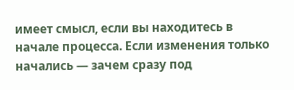имеет смысл, если вы находитесь в начале процесса. Если изменения только начались — зачем сразу под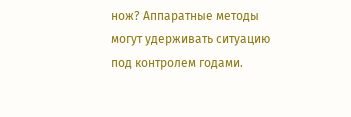нож? Аппаратные методы могут удерживать ситуацию под контролем годами.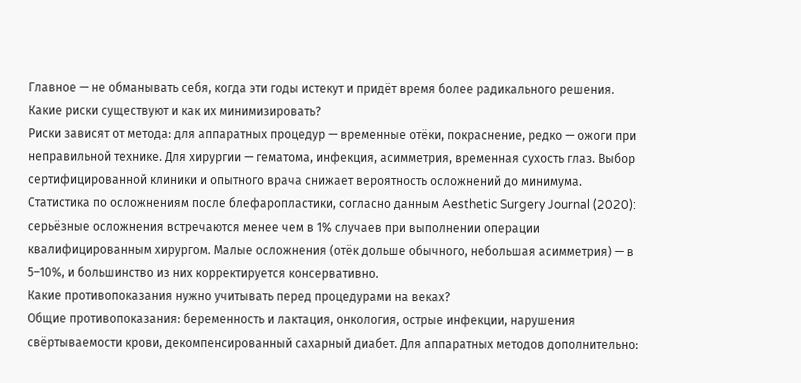Главное — не обманывать себя, когда эти годы истекут и придёт время более радикального решения.
Какие риски существуют и как их минимизировать?
Риски зависят от метода: для аппаратных процедур — временные отёки, покраснение, редко — ожоги при неправильной технике. Для хирургии — гематома, инфекция, асимметрия, временная сухость глаз. Выбор сертифицированной клиники и опытного врача снижает вероятность осложнений до минимума.
Статистика по осложнениям после блефаропластики, согласно данным Aesthetic Surgery Journal (2020): серьёзные осложнения встречаются менее чем в 1% случаев при выполнении операции квалифицированным хирургом. Малые осложнения (отёк дольше обычного, небольшая асимметрия) — в 5–10%, и большинство из них корректируется консервативно.
Какие противопоказания нужно учитывать перед процедурами на веках?
Общие противопоказания: беременность и лактация, онкология, острые инфекции, нарушения свёртываемости крови, декомпенсированный сахарный диабет. Для аппаратных методов дополнительно: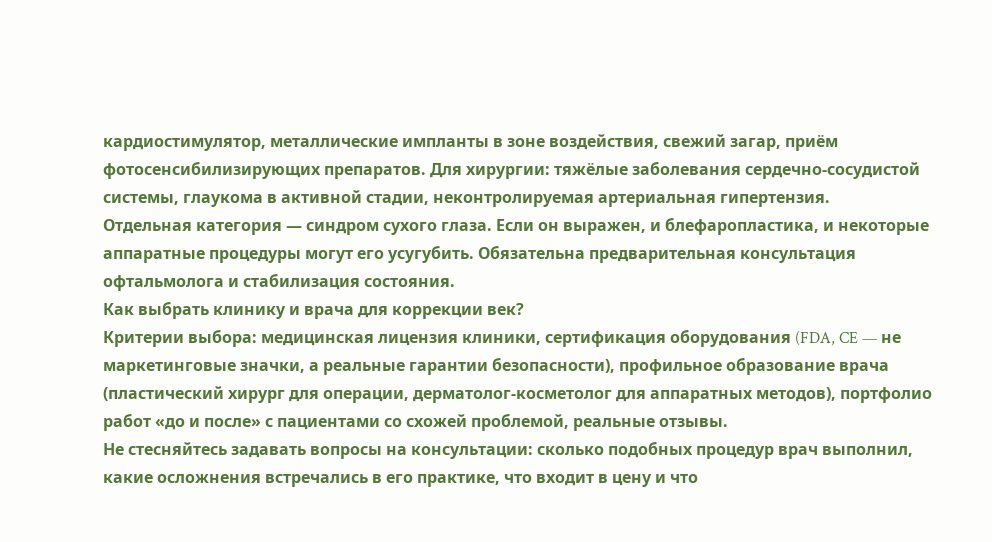кардиостимулятор, металлические импланты в зоне воздействия, свежий загар, приём фотосенсибилизирующих препаратов. Для хирургии: тяжёлые заболевания сердечно-сосудистой системы, глаукома в активной стадии, неконтролируемая артериальная гипертензия.
Отдельная категория — синдром сухого глаза. Если он выражен, и блефаропластика, и некоторые аппаратные процедуры могут его усугубить. Обязательна предварительная консультация офтальмолога и стабилизация состояния.
Как выбрать клинику и врача для коррекции век?
Критерии выбора: медицинская лицензия клиники, сертификация оборудования (FDA, CE — не маркетинговые значки, а реальные гарантии безопасности), профильное образование врача (пластический хирург для операции, дерматолог-косметолог для аппаратных методов), портфолио работ «до и после» с пациентами со схожей проблемой, реальные отзывы.
Не стесняйтесь задавать вопросы на консультации: сколько подобных процедур врач выполнил, какие осложнения встречались в его практике, что входит в цену и что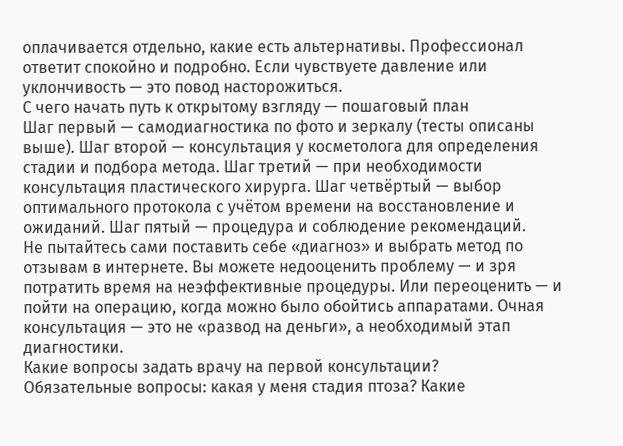оплачивается отдельно, какие есть альтернативы. Профессионал ответит спокойно и подробно. Если чувствуете давление или уклончивость — это повод насторожиться.
С чего начать путь к открытому взгляду — пошаговый план
Шаг первый — самодиагностика по фото и зеркалу (тесты описаны выше). Шаг второй — консультация у косметолога для определения стадии и подбора метода. Шаг третий — при необходимости консультация пластического хирурга. Шаг четвёртый — выбор оптимального протокола с учётом времени на восстановление и ожиданий. Шаг пятый — процедура и соблюдение рекомендаций.
Не пытайтесь сами поставить себе «диагноз» и выбрать метод по отзывам в интернете. Вы можете недооценить проблему — и зря потратить время на неэффективные процедуры. Или переоценить — и пойти на операцию, когда можно было обойтись аппаратами. Очная консультация — это не «развод на деньги», а необходимый этап диагностики.
Какие вопросы задать врачу на первой консультации?
Обязательные вопросы: какая у меня стадия птоза? Какие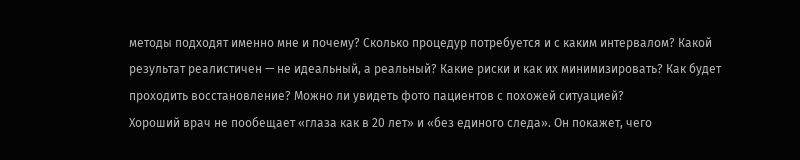методы подходят именно мне и почему? Сколько процедур потребуется и с каким интервалом? Какой результат реалистичен — не идеальный, а реальный? Какие риски и как их минимизировать? Как будет проходить восстановление? Можно ли увидеть фото пациентов с похожей ситуацией?
Хороший врач не пообещает «глаза как в 20 лет» и «без единого следа». Он покажет, чего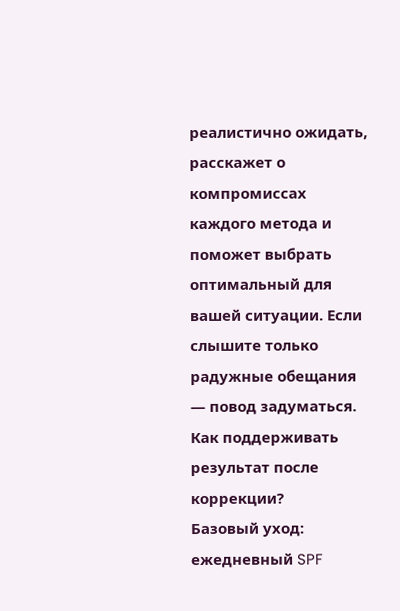реалистично ожидать, расскажет о компромиссах каждого метода и поможет выбрать оптимальный для вашей ситуации. Если слышите только радужные обещания — повод задуматься.
Как поддерживать результат после коррекции?
Базовый уход: ежедневный SPF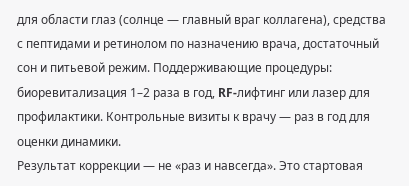для области глаз (солнце — главный враг коллагена), средства с пептидами и ретинолом по назначению врача, достаточный сон и питьевой режим. Поддерживающие процедуры: биоревитализация 1–2 раза в год, RF-лифтинг или лазер для профилактики. Контрольные визиты к врачу — раз в год для оценки динамики.
Результат коррекции — не «раз и навсегда». Это стартовая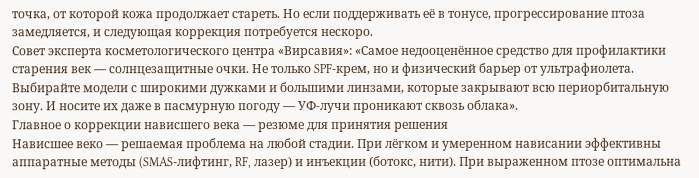точка, от которой кожа продолжает стареть. Но если поддерживать её в тонусе, прогрессирование птоза замедляется, и следующая коррекция потребуется нескоро.
Совет эксперта косметологического центра «Вирсавия»: «Самое недооценённое средство для профилактики старения век — солнцезащитные очки. Не только SPF-крем, но и физический барьер от ультрафиолета. Выбирайте модели с широкими дужками и большими линзами, которые закрывают всю периорбитальную зону. И носите их даже в пасмурную погоду — УФ-лучи проникают сквозь облака».
Главное о коррекции нависшего века — резюме для принятия решения
Нависшее веко — решаемая проблема на любой стадии. При лёгком и умеренном нависании эффективны аппаратные методы (SMAS-лифтинг, RF, лазер) и инъекции (ботокс, нити). При выраженном птозе оптимальна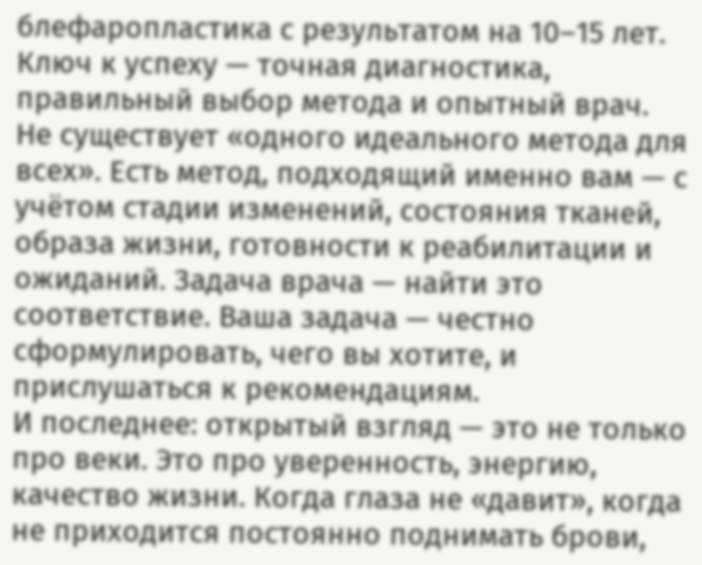блефаропластика с результатом на 10–15 лет. Ключ к успеху — точная диагностика, правильный выбор метода и опытный врач.
Не существует «одного идеального метода для всех». Есть метод, подходящий именно вам — с учётом стадии изменений, состояния тканей, образа жизни, готовности к реабилитации и ожиданий. Задача врача — найти это соответствие. Ваша задача — честно сформулировать, чего вы хотите, и прислушаться к рекомендациям.
И последнее: открытый взгляд — это не только про веки. Это про уверенность, энергию, качество жизни. Когда глаза не «давит», когда не приходится постоянно поднимать брови,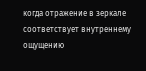когда отражение в зеркале соответствует внутреннему ощущению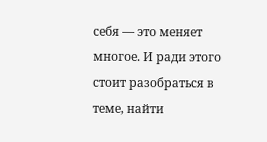себя — это меняет многое. И ради этого стоит разобраться в теме, найти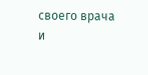своего врача и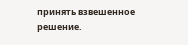принять взвешенное решение.